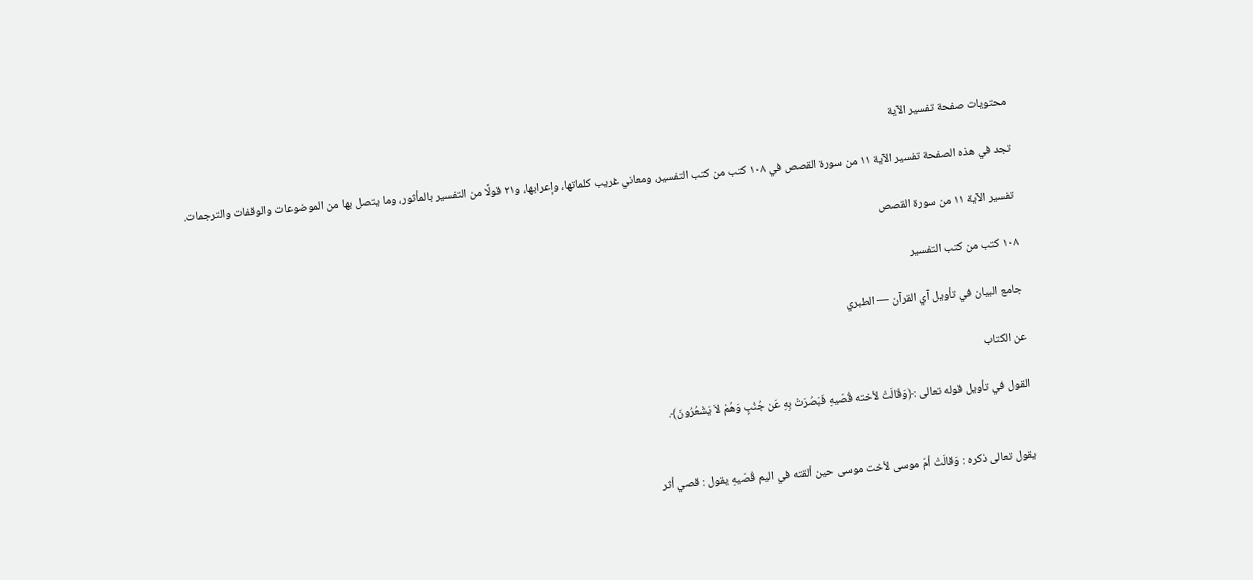محتويات صفحة تفسير الآية

تجد في هذه الصفحة تفسير الآية ١١ من سورة القصص في ١٠٨ كتب من كتب التفسير، ومعاني غريب كلماتها، وإعرابها، و٢١ قولًا من التفسير بالمأثور، وما يتصل بها من الموضوعات والوقفات والترجمات.

تفسير الآية ١١ من سورة القصص

١٠٨ كتب من كتب التفسير

جامع البيان في تأويل آي القرآن — الطبري

عن الكتاب

القول في تأويل قوله تعالى :﴿وَقَالَتْ لأخته قُصّيهِ فَبَصُرَتْ بِهِ عَن جُنُبٍ وَهُمْ لاَ يَشْعُرُونَ﴾.


يقول تعالى ذكره : وَقالَتْ أمّ موسى لأخت موسى حين ألقته في اليم قُصّيهِ يقول : قصي أثر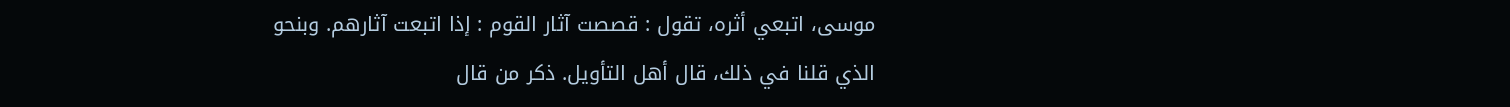موسى، اتبعي أثره، تقول : قصصت آثار القوم : إذا اتبعت آثارهم. وبنحو الذي قلنا في ذلك، قال أهل التأويل. ذكر من قال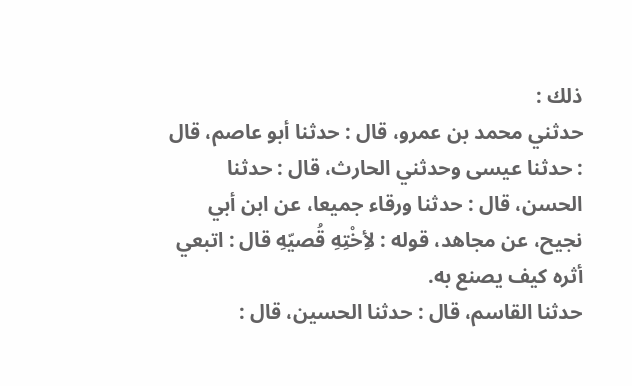ذلك :
حدثني محمد بن عمرو، قال : حدثنا أبو عاصم، قال : حدثنا عيسى وحدثني الحارث، قال : حدثنا الحسن، قال : حدثنا ورقاء جميعا، عن ابن أبي نجيح، عن مجاهد، قوله : لأِخْتِهِ قُصيّهِ قال : اتبعي أثره كيف يصنع به.
حدثنا القاسم، قال : حدثنا الحسين، قال :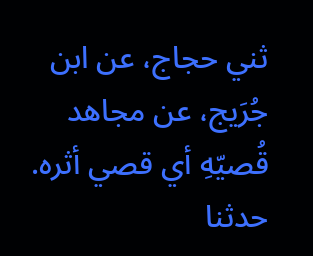ثني حجاج، عن ابن جُرَيج، عن مجاهد قُصيّهِ أي قصي أثره.
حدثنا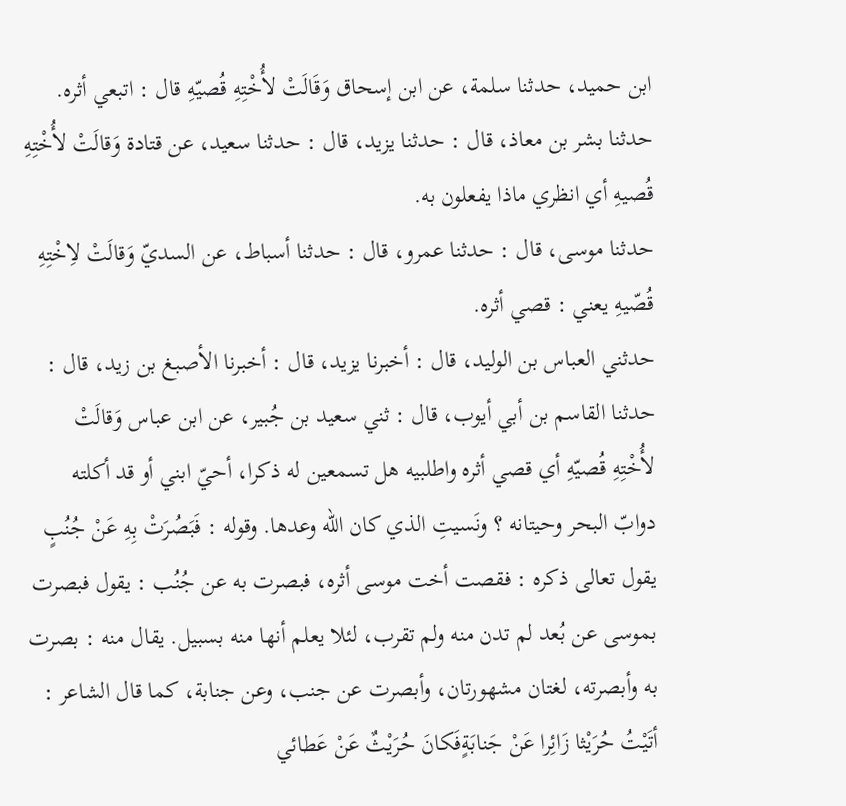ابن حميد، حدثنا سلمة، عن ابن إسحاق وَقَالَتْ لأُخْتِهِ قُصيّهِ قال : اتبعي أثره.
حدثنا بشر بن معاذ، قال : حدثنا يزيد، قال : حدثنا سعيد، عن قتادة وَقالَتْ لأُخْتِهِ قُصيهِ أي انظري ماذا يفعلون به.
حدثنا موسى، قال : حدثنا عمرو، قال : حدثنا أسباط، عن السديّ وَقالَتْ لاِخْتِهِ قُصّيهِ يعني : قصي أثره.
حدثني العباس بن الوليد، قال : أخبرنا يزيد، قال : أخبرنا الأصبغ بن زيد، قال : حدثنا القاسم بن أبي أيوب، قال : ثني سعيد بن جُبير، عن ابن عباس وَقالَتْ لأُخْتِهِ قُصيّهِ أي قصي أثره واطلبيه هل تسمعين له ذكرا، أحيّ ابني أو قد أكلته دوابّ البحر وحيتانه ؟ ونَسيتِ الذي كان الله وعدها. وقوله : فَبَصُرَتْ بِهِ عَنْ جُنُبٍ يقول تعالى ذكره : فقصت أخت موسى أثره، فبصرت به عن جُنُب : يقول فبصرت بموسى عن بُعد لم تدن منه ولم تقرب، لئلا يعلم أنها منه بسبيل. يقال منه : بصرت به وأبصرته، لغتان مشهورتان، وأبصرت عن جنب، وعن جنابة، كما قال الشاعر :
أتَيْتُ حُرَيْثا زَائِرا عَنْ جَنابَةٍفَكانَ حُرَيْثٌ عَنْ عَطائي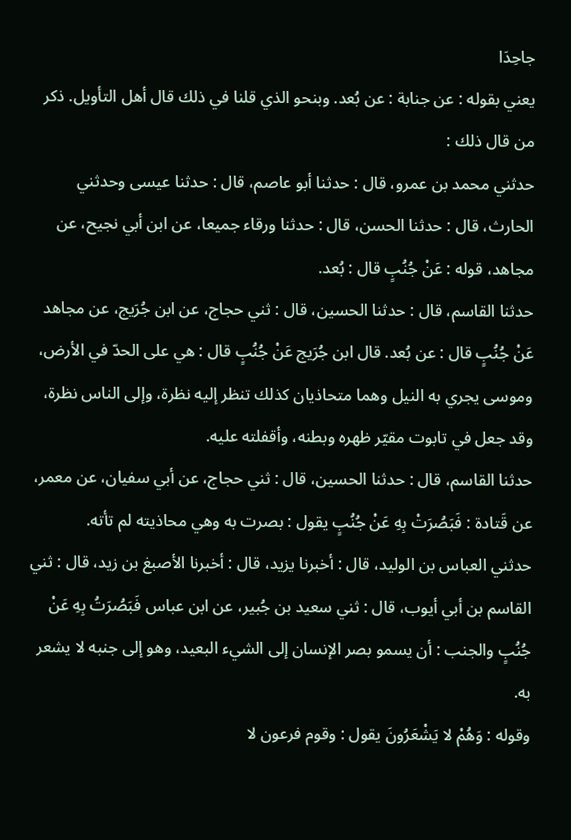جاحِدَا
يعني بقوله : عن جنابة : عن بُعد. وبنحو الذي قلنا في ذلك قال أهل التأويل. ذكر من قال ذلك :
حدثني محمد بن عمرو، قال : حدثنا أبو عاصم، قال : حدثنا عيسى وحدثني الحارث، قال : حدثنا الحسن، قال : حدثنا ورقاء جميعا، عن ابن أبي نجيح، عن مجاهد، قوله : عَنْ جُنُبٍ قال : بُعد.
حدثنا القاسم، قال : حدثنا الحسين، قال : ثني حجاج، عن ابن جُرَيج، عن مجاهد عَنْ جُنُبٍ قال : عن بُعد. قال ابن جُرَيج عَنْ جُنُبٍ قال : هي على الحدّ في الأرض، وموسى يجري به النيل وهما متحاذيان كذلك تنظر إليه نظرة، وإلى الناس نظرة، وقد جعل في تابوت مقيّر ظهره وبطنه، وأقفلته عليه.
حدثنا القاسم، قال : حدثنا الحسين، قال : ثني حجاج، عن أبي سفيان، عن معمر، عن قَتادة : فَبَصُرَتْ بِهِ عَنْ جُنُبٍ يقول : بصرت به وهي محاذيته لم تأته.
حدثني العباس بن الوليد، قال : أخبرنا يزيد، قال : أخبرنا الأصبغ بن زيد، قال : ثني القاسم بن أبي أيوب، قال : ثني سعيد بن جُبير، عن ابن عباس فَبَصُرَتُ بِهِ عَنْ جُنُبٍ والجنب : أن يسمو بصر الإنسان إلى الشيء البعيد، وهو إلى جنبه لا يشعر به.
وقوله : وَهُمْ لا يَشْعَرُونَ يقول : وقوم فرعون لا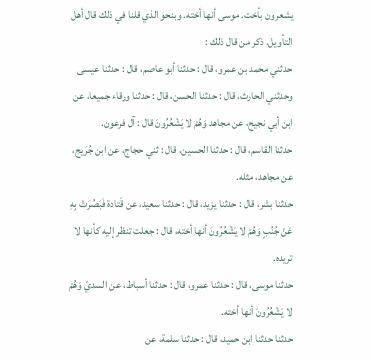يشعرون بأخت. موسى أنها أخته. وبنحو الذي قلنا في ذلك قال أهل التأويل. ذكر من قال ذلك :
حدثني محمد بن عمرو، قال : حدثنا أبو عاصم، قال : حدثنا عيسى وحدثني الحارث، قال : حدثنا الحسن، قال : حدثنا ورقاء جميعا، عن ابن أبي نجيح، عن مجاهد وَهُمْ لا يَشْعُرُونَ قال : آل فرعون.
حدثنا القاسم، قال : حدثنا الحسين، قال : ثني حجاج، عن ابن جُرَيج، عن مجاهد، مثله.
حدثنا بشر، قال : حدثنا يزيد، قال : حدثنا سعيد، عن قَتادة فَبَصُرَتْ بِهِ عَنْ جُنُبٍ وَهُمْ لا يَشْعُرُونَ أنها أخته، قال : جعلت تنظر إليه كأنها لا تريده.
حدثنا موسى، قال : حدثنا عمرو، قال : حدثنا أسباط، عن السديّ وَهُمْ لا يَشْعُرُونَ أنها أخته.
حدثنا حدثنا ابن حميد، قال : حدثنا سلمة، عن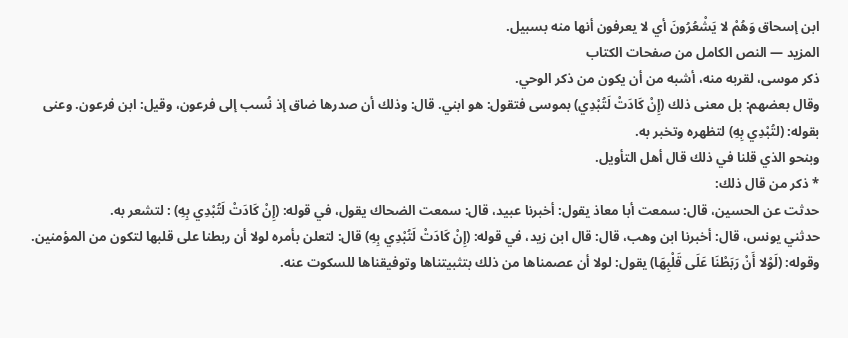ابن إسحاق وَهُمْ لا يَشْعُرُونَ أي لا يعرفون أنها منه بسبيل.
المزيد — النص الكامل من صفحات الكتاب
ذكر موسى، لقربه منه، أشبه من أن يكون من ذكر الوحي.
وقال بعضهم: بل معنى ذلك (إِنْ كَادَتْ لَتُبْدِي) بموسى فتقول: هو ابني. قال: وذلك أن صدرها ضاق إذ نُسب إلى فرعون، وقيل: ابن فرعون. وعنى بقوله: (لتُبْدِي بِهِ) لتظهره وتخبر به.
وبنحو الذي قلنا في ذلك قال أهل التأويل.
* ذكر من قال ذلك:
حدثت عن الحسين، قال: سمعت أبا معاذ يقول: أخبرنا عبيد، قال: سمعت الضحاك يقول، في قوله: (إِنْ كَادَتْ لَتُبْدِي بِهِ) : لتشعر به.
حدثني يونس، قال: أخبرنا ابن وهب، قال: قال ابن زيد، في قوله: (إِنْ كَادَتْ لَتُبْدِي بِهِ) قال: لتعلن بأمره لولا أن ربطنا على قلبها لتكون من المؤمنين.
وقوله: (لَوْلا أَنْ رَبَطْنَا عَلَى قَلْبِهَا) يقول: لولا أن عصمناها من ذلك بتثبيتناها وتوفيقناها للسكوت عنه.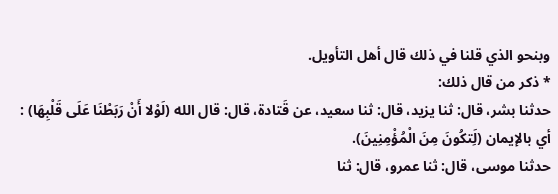وبنحو الذي قلنا في ذلك قال أهل التأويل.
* ذكر من قال ذلك:
حدثنا بشر، قال: ثنا يزيد، قال: ثنا سعيد، عن قَتادة، قال: قال الله (لَوْلا أَنْ رَبَطْنَا عَلَى قَلْبِهَا) : أي بالإيمان (لَِتكُونَ مِنَ الْمُؤْمِنِينَ).
حدثنا موسى، قال: ثنا عمرو، قال: ثنا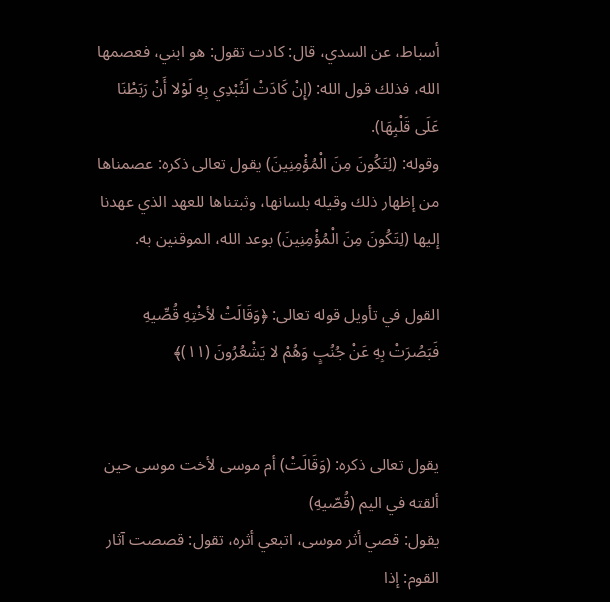أسباط، عن السدي، قال: كادت تقول: هو ابني، فعصمها الله، فذلك قول الله: (إِنْ كَادَتْ لَتُبْدِي بِهِ لَوْلا أَنْ رَبَطْنَا عَلَى قَلْبِهَا).
وقوله: (لِتَكُونَ مِنَ الْمُؤْمِنِينَ) يقول تعالى ذكره: عصمناها من إظهار ذلك وقيله بلسانها، وثبتناها للعهد الذي عهدنا إليها (لِتَكُونَ مِنَ الْمُؤْمِنِينَ) بوعد الله، الموقنين به.

القول في تأويل قوله تعالى: ﴿وَقَالَتْ لأخْتِهِ قُصِّيهِ فَبَصُرَتْ بِهِ عَنْ جُنُبٍ وَهُمْ لا يَشْعُرُونَ (١١)﴾


يقول تعالى ذكره: (وَقَالَتْ) أم موسى لأخت موسى حين ألقته في اليم (قُصّيهِ)
يقول: قصي أثر موسى، اتبعي أثره، تقول: قصصت آثار القوم: إذا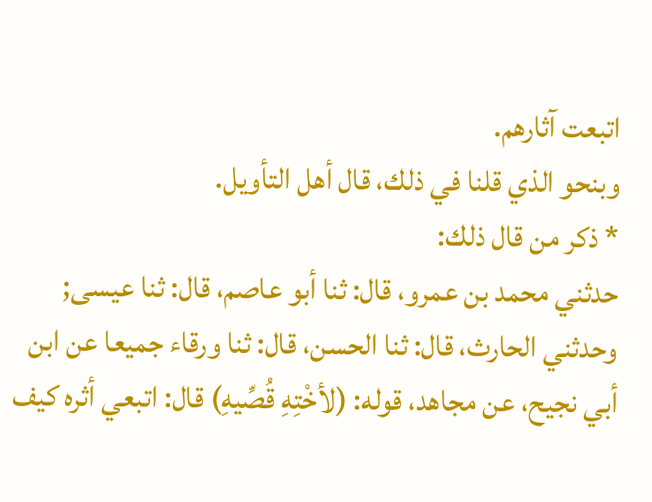اتبعت آثارهم.
وبنحو الذي قلنا في ذلك، قال أهل التأويل.
* ذكر من قال ذلك:
حدثني محمد بن عمرو، قال: ثنا أبو عاصم، قال: ثنا عيسى; وحدثني الحارث، قال: ثنا الحسن، قال: ثنا ورقاء جميعا عن ابن أبي نجيح، عن مجاهد، قوله: (لأخْتِهِ قُصِّيهِ) قال: اتبعي أثره كيف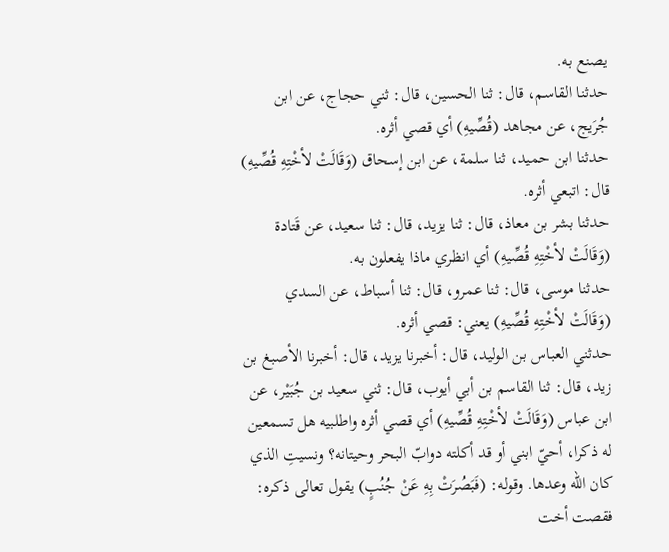يصنع به.
حدثنا القاسم، قال: ثنا الحسين، قال: ثني حجاج، عن ابن جُرَيج، عن مجاهد (قُصِّيهِ) أي قصي أثره.
حدثنا ابن حميد، ثنا سلمة، عن ابن إسحاق (وَقَالَتْ لأخْتِهِ قُصِّيهِ) قال: اتبعي أثره.
حدثنا بشر بن معاذ، قال: ثنا يزيد، قال: ثنا سعيد، عن قَتادة (وَقَالَتْ لأخْتِهِ قُصِّيهِ) أي انظري ماذا يفعلون به.
حدثنا موسى، قال: ثنا عمرو، قال: ثنا أسباط، عن السدي (وَقَالَتْ لأخْتِهِ قُصِّيهِ) يعني: قصي أثره.
حدثني العباس بن الوليد، قال: أخبرنا يزيد، قال: أخبرنا الأصبغ بن زيد، قال: ثنا القاسم بن أبي أيوب، قال: ثني سعيد بن جُبَيْر، عن ابن عباس (وَقَالَتْ لأخْتِهِ قُصِّيهِ) أي قصي أثره واطلبيه هل تسمعين له ذكرا، أحيّ ابني أو قد أكلته دوابّ البحر وحيتانه؟ ونسيتِ الذي كان الله وعدها. وقوله: (فَبَصُرَتْ بِهِ عَنْ جُنُبٍ) يقول تعالى ذكره: فقصت أخت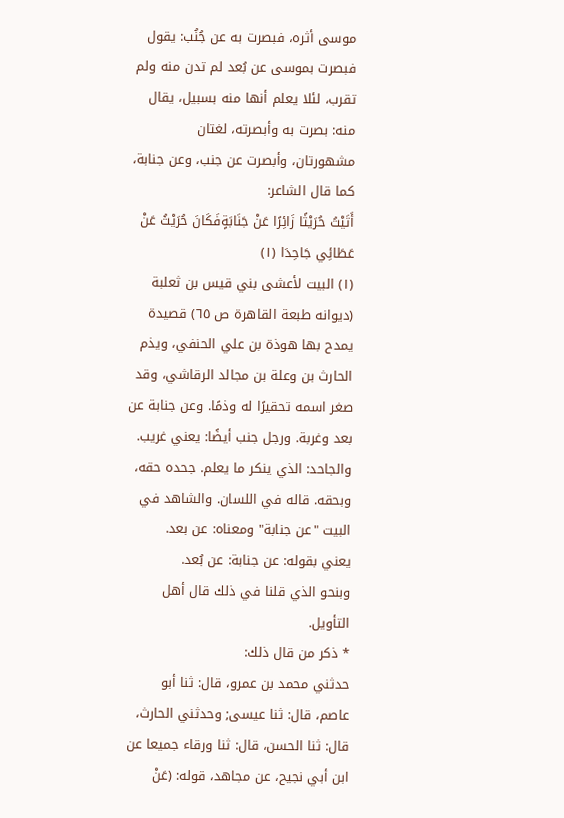موسى أثره، فبصرت به عن جُنُب: يقول فبصرت بموسى عن بُعد لم تدن منه ولم تقرب، لئلا يعلم أنها منه بسبيل، يقال منه: بصرت به وأبصرته، لغتان مشهورتان، وأبصرت عن جنب، وعن جنابة، كما قال الشاعر:
أَتَيْتُ حُرَيْثًا زَائِرًا عَنْ جَنَابَةٍفَكَانَ حُرَيْثُ عَنْ عَطَائِي جَاحِدَا (١)
(١) البيت لأعشى بني قيس بن ثعلبة (ديوانه طبعة القاهرة ص ٦٥) قصيدة يمدح بها هوذة بن علي الحنفي، ويذم الحارث بن وعلة بن مجالد الرقاشي، وقد صغر اسمه تحقيرًا له وذمًا. وعن جنابة عن بعد وغربة. ورجل جنب أيضًا: يعني غريب. والجاحد: الذي ينكر ما يعلم. جحده حقه، وبحقه. قاله في اللسان. والشاهد في البيت "عن جنابة" ومعناه: عن بعد.
يعني بقوله: عن جنابة: عن بُعد.
وبنحو الذي قلنا في ذلك قال أهل التأويل.
* ذكر من قال ذلك:
حدثني محمد بن عمرو، قال: ثنا أبو عاصم، قال: ثنا عيسى; وحدثني الحارث، قال: ثنا الحسن، قال: ثنا ورقاء جميعا عن ابن أبي نجيح، عن مجاهد، قوله: (عَنْ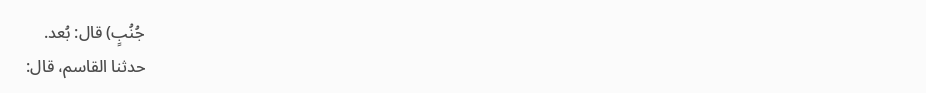جُنُبٍ) قال: بُعد.
حدثنا القاسم، قال: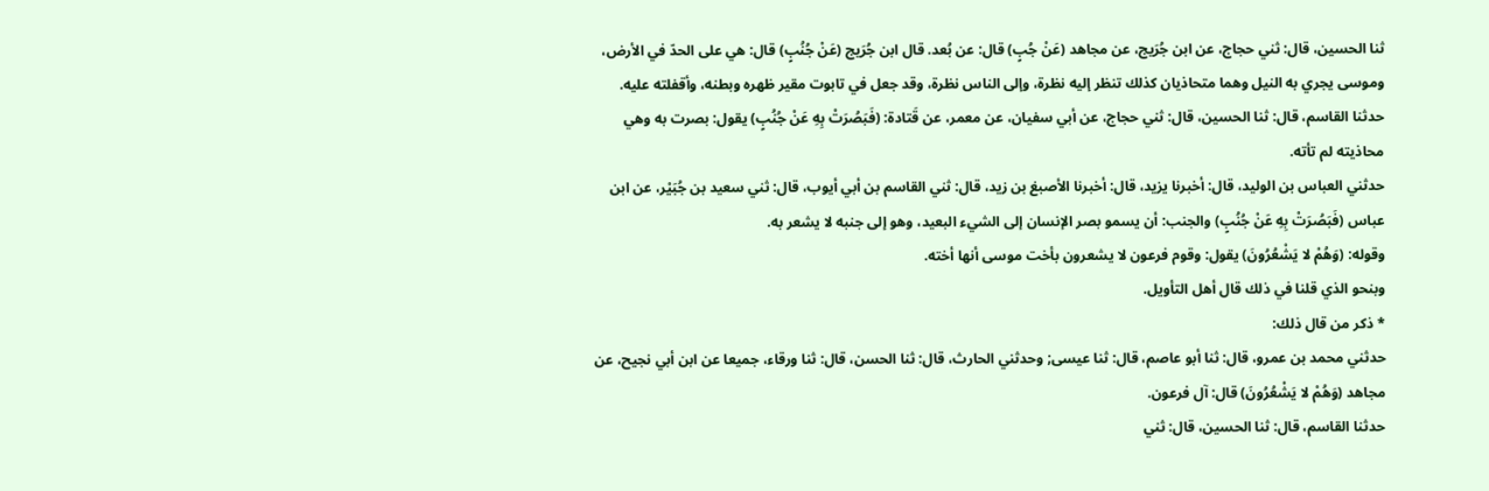ثنا الحسين، قال: ثني حجاج، عن ابن جُرَيج، عن مجاهد (عَنْ جُبٍ) قال: عن بُعد. قال ابن جُرَيج (عَنْ جُنُبٍ) قال: هي على الحدّ في الأرض، وموسى يجري به النيل وهما متحاذيان كذلك تنظر إليه نظرة، وإلى الناس نظرة، وقد جعل في تابوت مقير ظهره وبطنه، وأقفلته عليه.
حدثنا القاسم، قال: ثنا الحسين، قال: ثني حجاج، عن أبي سفيان، عن معمر، عن قَتادة: (فَبَصُرَتْ بِهِ عَنْ جُنُبٍ) يقول: بصرت به وهي محاذيته لم تأته.
حدثني العباس بن الوليد، قال: أخبرنا يزيد، قال: أخبرنا الأصبغ بن زيد، قال: ثني القاسم بن أبي أيوب، قال: ثني سعيد بن جُبَيْر، عن ابن عباس (فَبَصُرَتْ بِهِ عَنْ جُنُبٍ) والجنب: أن يسمو بصر الإنسان إلى الشيء البعيد، وهو إلى جنبه لا يشعر به.
وقوله: (وَهُمْ لا يَشْعُرُونَ) يقول: وقوم فرعون لا يشعرون بأخت موسى أنها أخته.
وبنحو الذي قلنا في ذلك قال أهل التأويل.
* ذكر من قال ذلك:
حدثني محمد بن عمرو، قال: ثنا أبو عاصم، قال: ثنا عيسى; وحدثني الحارث، قال: ثنا الحسن، قال: ثنا ورقاء، جميعا عن ابن أبي نجيح، عن مجاهد (وَهُمْ لا يَشْعُرُونَ) قال: آل فرعون.
حدثنا القاسم، قال: ثنا الحسين، قال: ثني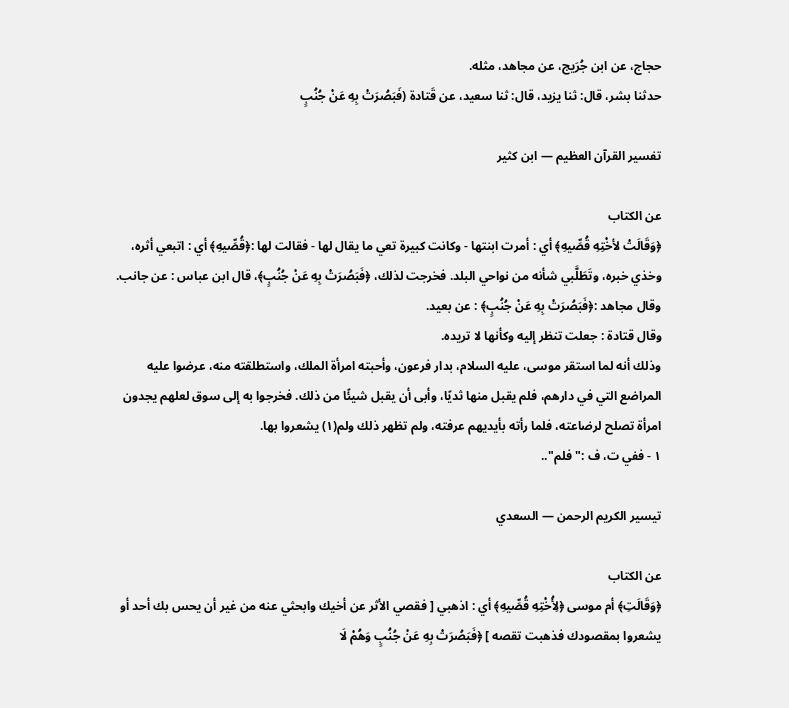حجاج، عن ابن جُرَيج، عن مجاهد، مثله.
حدثنا بشر، قال: ثنا يزيد، قال: ثنا سعيد، عن قَتادة (فَبَصُرَتْ بِهِ عَنْ جُنُبٍ

تفسير القرآن العظيم — ابن كثير

عن الكتاب
﴿وَقَالَتْ لأخْتِهِ قُصِّيهِ﴾ أي : أمرت ابنتها - وكانت كبيرة تعي ما يقال لها - فقالت لها :﴿قُصِّيهِ﴾ أي : اتبعي أثره، وخذي خبره، وتَطَلَّبي شأنه من نواحي البلد. فخرجت لذلك، ﴿فَبَصُرَتْ بِهِ عَنْ جُنُبٍ﴾، قال ابن عباس : عن جانب.
وقال مجاهد :﴿فَبَصُرَتْ بِهِ عَنْ جُنُبٍ﴾ : عن بعيد.
وقال قتادة : جعلت تنظر إليه وكأنها لا تريده.
وذلك أنه لما استقر موسى، عليه السلام، بدار فرعون، وأحبته امرأة الملك، واستطلقته منه، عرضوا عليه المراضع التي في دارهم، فلم يقبل منها ثديًا، وأبى أن يقبل شيئًا من ذلك. فخرجوا به إلى سوق لعلهم يجدون امرأة تصلح لرضاعته، فلما رأته بأيديهم عرفته، ولم تظهر ذلك ولم(١) يشعروا بها.
١ - ففي ت، ف :"فلم"..

تيسير الكريم الرحمن — السعدي

عن الكتاب
﴿وَقَالَتِ﴾ أم موسى ﴿لِأُخْتِهِ قُصِّيهِ﴾ أي : اذهبي [ فقصي الأثر عن أخيك وابحثي عنه من غير أن يحس بك أحد أو يشعروا بمقصودك فذهبت تقصه ] ﴿فَبَصُرَتْ بِهِ عَنْ جُنُبٍ وَهُمْ لَا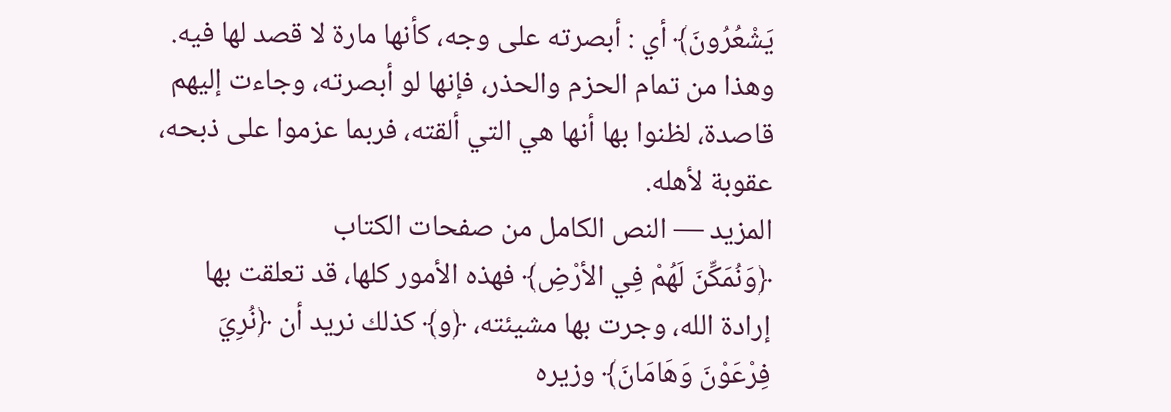يَشْعُرُونَ﴾ أي : أبصرته على وجه، كأنها مارة لا قصد لها فيه.
وهذا من تمام الحزم والحذر، فإنها لو أبصرته، وجاءت إليهم قاصدة، لظنوا بها أنها هي التي ألقته، فربما عزموا على ذبحه، عقوبة لأهله.
المزيد — النص الكامل من صفحات الكتاب
﴿وَنُمَكِّنَ لَهُمْ فِي الأرْضِ﴾ فهذه الأمور كلها، قد تعلقت بها إرادة الله، وجرت بها مشيئته، ﴿و﴾ كذلك نريد أن ﴿نُرِيَ فِرْعَوْنَ وَهَامَانَ﴾ وزيره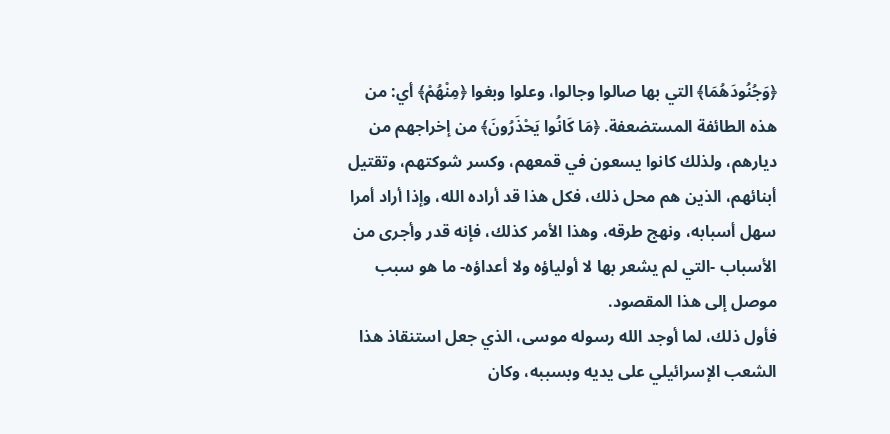﴿وَجُنُودَهُمَا﴾ التي بها صالوا وجالوا، وعلوا وبغوا ﴿مِنْهُمْ﴾ أي: من هذه الطائفة المستضعفة. ﴿مَا كَانُوا يَحْذَرُونَ﴾ من إخراجهم من ديارهم، ولذلك كانوا يسعون في قمعهم، وكسر شوكتهم، وتقتيل أبنائهم، الذين هم محل ذلك، فكل هذا قد أراده الله، وإذا أراد أمرا سهل أسبابه، ونهج طرقه، وهذا الأمر كذلك، فإنه قدر وأجرى من الأسباب -التي لم يشعر بها لا أولياؤه ولا أعداؤه- ما هو سبب موصل إلى هذا المقصود.
فأول ذلك، لما أوجد الله رسوله موسى، الذي جعل استنقاذ هذا الشعب الإسرائيلي على يديه وبسببه، وكان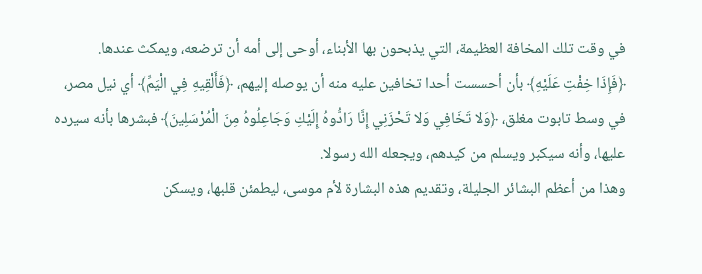في وقت تلك المخافة العظيمة، التي يذبحون بها الأبناء، أوحى إلى أمه أن ترضعه، ويمكث عندها.
﴿فَإِذَا خِفْتِ عَلَيْهِ﴾ بأن أحسست أحدا تخافين عليه منه أن يوصله إليهم، ﴿فَأَلْقِيهِ فِي الْيَمِّ﴾ أي نيل مصر، في وسط تابوت مغلق، ﴿وَلا تَخَافِي وَلا تَحْزَنِي إِنَّا رَادُّوهُ إِلَيْكِ وَجَاعِلُوهُ مِنَ الْمُرْسَلِينَ﴾ فبشرها بأنه سيرده عليها، وأنه سيكبر ويسلم من كيدهم، ويجعله الله رسولا.
وهذا من أعظم البشائر الجليلة، وتقديم هذه البشارة لأم موسى، ليطمئن قلبها، ويسكن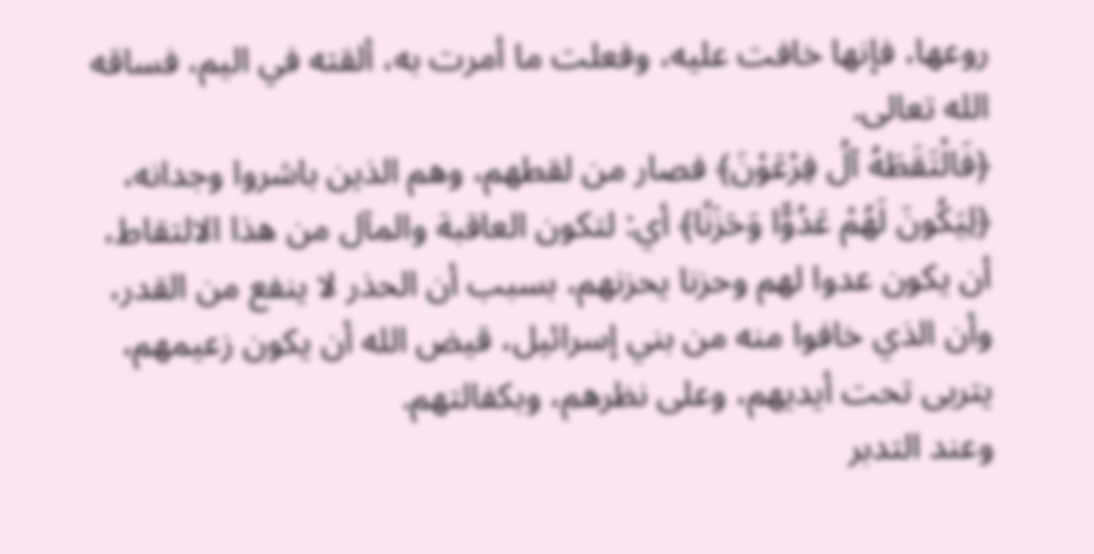روعها، فإنها خافت عليه، وفعلت ما أمرت به، ألقته في اليم، فساقه الله تعالى.
﴿فَالْتَقَطَهُ آلُ فِرْعَوْنَ﴾ فصار من لقطهم، وهم الذين باشروا وجدانه، ﴿لِيَكُونَ لَهُمْ عَدُوًّا وَحَزَنًا﴾ أي: لتكون العاقبة والمآل من هذا الالتقاط، أن يكون عدوا لهم وحزنا يحزنهم، بسبب أن الحذر لا ينفع من القدر، وأن الذي خافوا منه من بني إسرائيل، قيض الله أن يكون زعيمهم، يتربى تحت أيديهم، وعلى نظرهم، وبكفالتهم.
وعند التدبر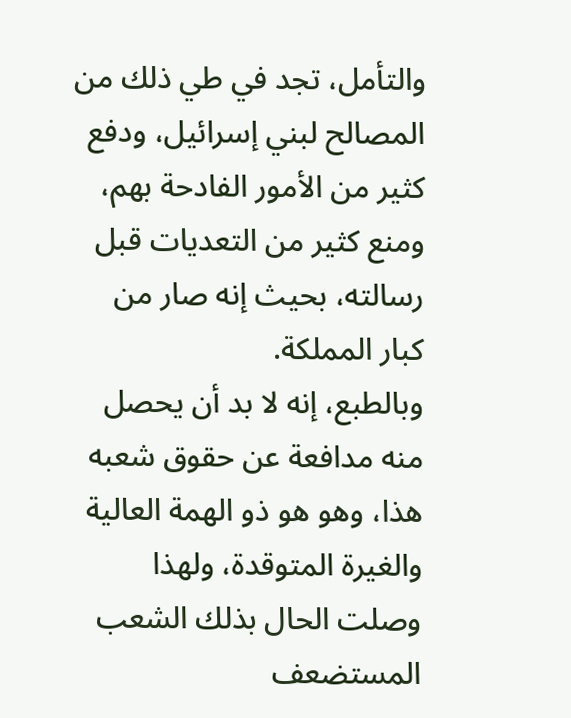والتأمل، تجد في طي ذلك من المصالح لبني إسرائيل، ودفع كثير من الأمور الفادحة بهم، ومنع كثير من التعديات قبل رسالته، بحيث إنه صار من كبار المملكة.
وبالطبع، إنه لا بد أن يحصل منه مدافعة عن حقوق شعبه هذا، وهو هو ذو الهمة العالية والغيرة المتوقدة، ولهذا وصلت الحال بذلك الشعب المستضعف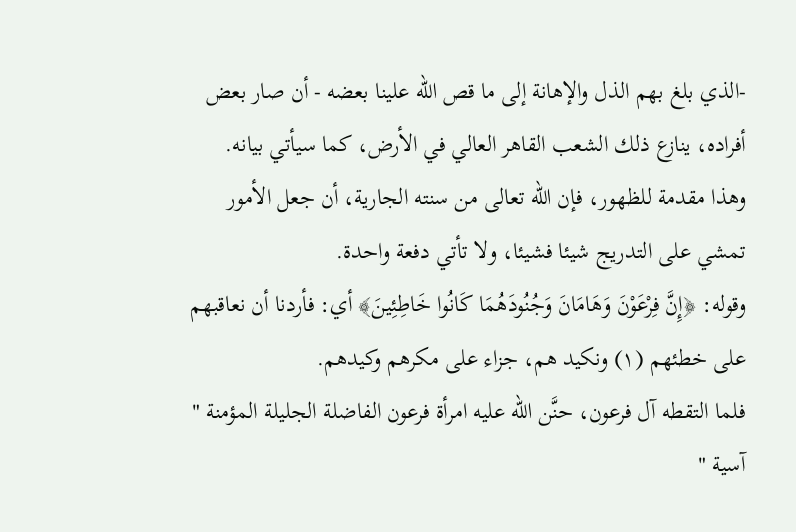-الذي بلغ بهم الذل والإهانة إلى ما قص الله علينا بعضه - أن صار بعض أفراده، ينازع ذلك الشعب القاهر العالي في الأرض، كما سيأتي بيانه.
وهذا مقدمة للظهور، فإن الله تعالى من سنته الجارية، أن جعل الأمور تمشي على التدريج شيئا فشيئا، ولا تأتي دفعة واحدة.
وقوله: ﴿إِنَّ فِرْعَوْنَ وَهَامَانَ وَجُنُودَهُمَا كَانُوا خَاطِئِينَ﴾ أي: فأردنا أن نعاقبهم على خطئهم (١) ونكيد هم، جزاء على مكرهم وكيدهم.
فلما التقطه آل فرعون، حنَّن الله عليه امرأة فرعون الفاضلة الجليلة المؤمنة " آسية "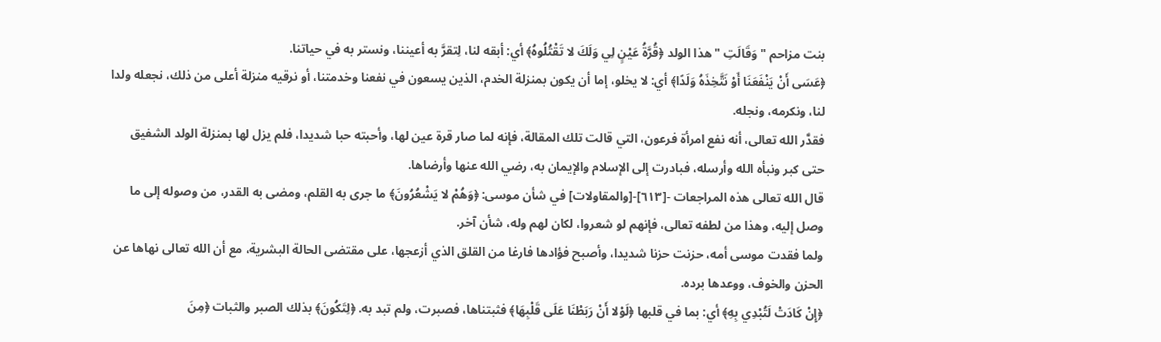بنت مزاحم " وَقَالَتِ " هذا الولد ﴿قُرَّةُ عَيْنٍ لِي وَلَكَ لا تَقْتُلُوهُ﴾ أي: أبقه لنا، لِتقرَّ به أعيننا، ونستر به في حياتنا.
﴿عَسَى أَنْ يَنْفَعَنَا أَوْ نَتَّخِذَهُ وَلَدًا﴾ أي: لا يخلو، إما أن يكون بمنزلة الخدم، الذين يسعون في نفعنا وخدمتنا، أو نرقيه منزلة أعلى من ذلك، نجعله ولدا لنا، ونكرمه، ونجله.
فقدَّر الله تعالى، أنه نفع امرأة فرعون، التي قالت تلك المقالة، فإنه لما صار قرة عين لها، وأحبته حبا شديدا، فلم يزل لها بمنزلة الولد الشفيق حتى كبر ونبأه الله وأرسله، فبادرت إلى الإسلام والإيمان به، رضي الله عنها وأرضاها.
قال الله تعالى هذه المراجعات -[٦١٣]-[والمقاولات] في شأن موسى: ﴿وَهُمْ لا يَشْعُرُونَ﴾ ما جرى به القلم، ومضى به القدر، من وصوله إلى ما وصل إليه، وهذا من لطفه تعالى، فإنهم لو شعروا، لكان لهم وله، شأن آخر.
ولما فقدت موسى أمه، حزنت حزنا شديدا، وأصبح فؤادها فارغا من القلق الذي أزعجها، على مقتضى الحالة البشرية، مع أن الله تعالى نهاها عن الحزن والخوف، ووعدها برده.
﴿إِنْ كَادَتْ لَتُبْدِي بِهِ﴾ أي: بما في قلبها ﴿لَوْلا أَنْ رَبَطْنَا عَلَى قَلْبِهَا﴾ فثبتناها، فصبرت، ولم تبد به. ﴿لِتَكُونَ﴾ بذلك الصبر والثبات ﴿مِنَ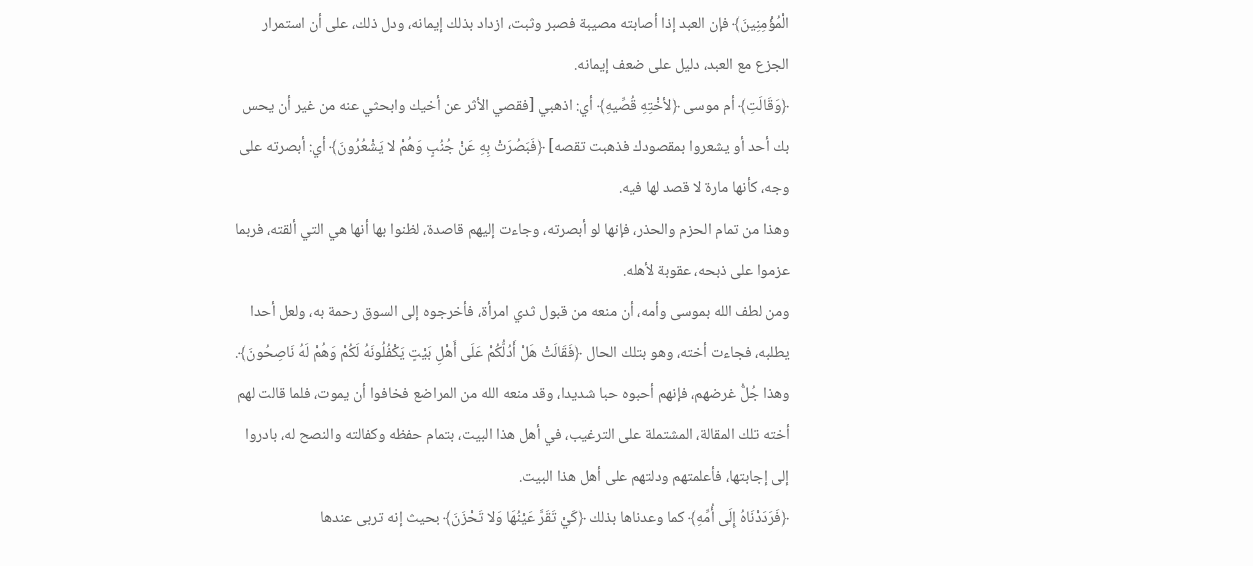الْمُؤْمِنِينَ﴾ فإن العبد إذا أصابته مصيبة فصبر وثبت، ازداد بذلك إيمانه، ودل ذلك، على أن استمرار الجزع مع العبد، دليل على ضعف إيمانه.
﴿وَقَالَتِ﴾ أم موسى ﴿لأخْتِهِ قُصِّيهِ﴾ أي: اذهبي [فقصي الأثر عن أخيك وابحثي عنه من غير أن يحس بك أحد أو يشعروا بمقصودك فذهبت تقصه] ﴿فَبَصُرَتْ بِهِ عَنْ جُنُبٍ وَهُمْ لا يَشْعُرُونَ﴾ أي: أبصرته على وجه، كأنها مارة لا قصد لها فيه.
وهذا من تمام الحزم والحذر، فإنها لو أبصرته، وجاءت إليهم قاصدة، لظنوا بها أنها هي التي ألقته، فربما عزموا على ذبحه، عقوبة لأهله.
ومن لطف الله بموسى وأمه، أن منعه من قبول ثدي امرأة، فأخرجوه إلى السوق رحمة به، ولعل أحدا يطلبه، فجاءت أخته، وهو بتلك الحال ﴿فَقَالَتْ هَلْ أَدُلُّكُمْ عَلَى أَهْلِ بَيْتٍ يَكْفُلُونَهُ لَكُمْ وَهُمْ لَهُ نَاصِحُونَ﴾.
وهذا جُلُّ غرضهم، فإنهم أحبوه حبا شديدا، وقد منعه الله من المراضع فخافوا أن يموت، فلما قالت لهم أخته تلك المقالة، المشتملة على الترغيب، في أهل هذا البيت، بتمام حفظه وكفالته والنصح له، بادروا إلى إجابتها، فأعلمتهم ودلتهم على أهل هذا البيت.
﴿فَرَدَدْنَاهُ إِلَى أُمِّهِ﴾ كما وعدناها بذلك ﴿كَيْ تَقَرَّ عَيْنُهَا وَلا تَحْزَنَ﴾ بحيث إنه تربى عندها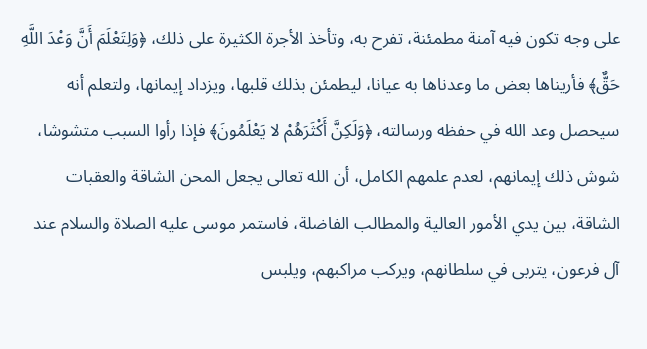على وجه تكون فيه آمنة مطمئنة، تفرح به، وتأخذ الأجرة الكثيرة على ذلك، ﴿وَلِتَعْلَمَ أَنَّ وَعْدَ اللَّهِ حَقٌّ﴾ فأريناها بعض ما وعدناها به عيانا، ليطمئن بذلك قلبها، ويزداد إيمانها، ولتعلم أنه سيحصل وعد الله في حفظه ورسالته، ﴿وَلَكِنَّ أَكْثَرَهُمْ لا يَعْلَمُونَ﴾ فإذا رأوا السبب متشوشا، شوش ذلك إيمانهم، لعدم علمهم الكامل، أن الله تعالى يجعل المحن الشاقة والعقبات الشاقة، بين يدي الأمور العالية والمطالب الفاضلة، فاستمر موسى عليه الصلاة والسلام عند آل فرعون، يتربى في سلطانهم، ويركب مراكبهم، ويلبس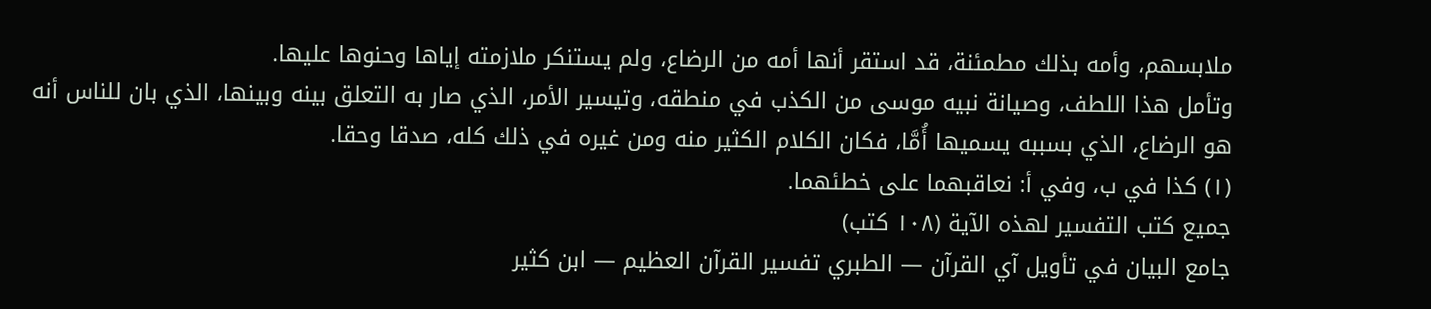ملابسهم، وأمه بذلك مطمئنة، قد استقر أنها أمه من الرضاع، ولم يستنكر ملازمته إياها وحنوها عليها.
وتأمل هذا اللطف، وصيانة نبيه موسى من الكذب في منطقه، وتيسير الأمر، الذي صار به التعلق بينه وبينها، الذي بان للناس أنه هو الرضاع، الذي بسببه يسميها أُمَّا، فكان الكلام الكثير منه ومن غيره في ذلك كله، صدقا وحقا.
(١) كذا في ب، وفي أ: نعاقبهما على خطئهما.
جميع كتب التفسير لهذه الآية (١٠٨ كتب)
جامع البيان في تأويل آي القرآن — الطبري تفسير القرآن العظيم — ابن كثير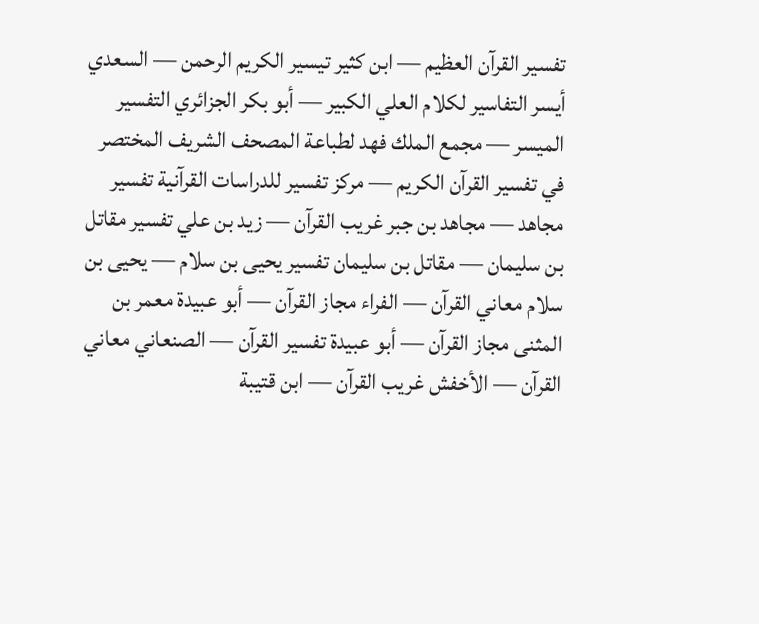تفسير القرآن العظيم — ابن كثير تيسير الكريم الرحمن — السعدي أيسر التفاسير لكلام العلي الكبير — أبو بكر الجزائري التفسير الميسر — مجمع الملك فهد لطباعة المصحف الشريف المختصر في تفسير القرآن الكريم — مركز تفسير للدراسات القرآنية تفسير مجاهد — مجاهد بن جبر غريب القرآن — زيد بن علي تفسير مقاتل بن سليمان — مقاتل بن سليمان تفسير يحيى بن سلام — يحيى بن سلام معاني القرآن — الفراء مجاز القرآن — أبو عبيدة معمر بن المثنى مجاز القرآن — أبو عبيدة تفسير القرآن — الصنعاني معاني القرآن — الأخفش غريب القرآن — ابن قتيبة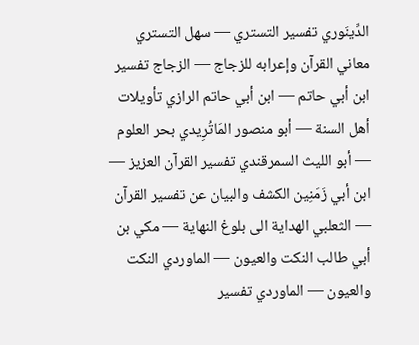الدِّينَوري تفسير التستري — سهل التستري معاني القرآن وإعرابه للزجاج — الزجاج تفسير ابن أبي حاتم — ابن أبي حاتم الرازي تأويلات أهل السنة — أبو منصور المَاتُرِيدي بحر العلوم — أبو الليث السمرقندي تفسير القرآن العزيز — ابن أبي زَمَنِين الكشف والبيان عن تفسير القرآن — الثعلبي الهداية الى بلوغ النهاية — مكي بن أبي طالب النكت والعيون — الماوردي النكت والعيون — الماوردي تفسير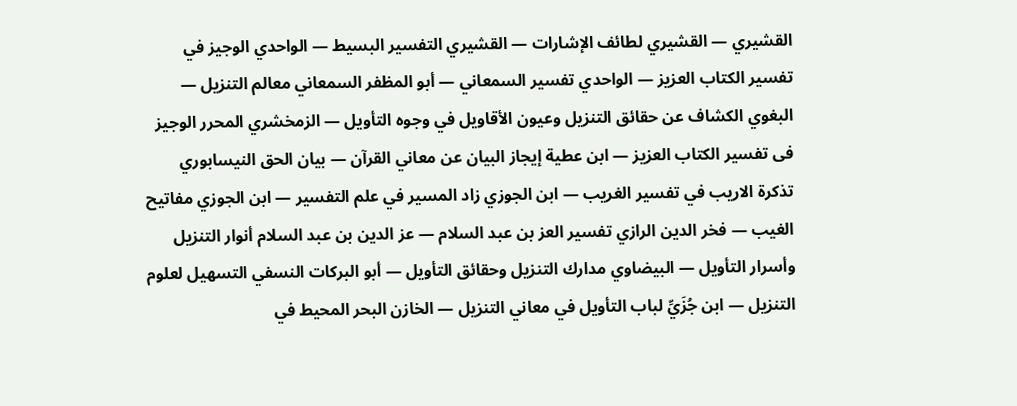القشيري — القشيري لطائف الإشارات — القشيري التفسير البسيط — الواحدي الوجيز في تفسير الكتاب العزيز — الواحدي تفسير السمعاني — أبو المظفر السمعاني معالم التنزيل — البغوي الكشاف عن حقائق التنزيل وعيون الأقاويل في وجوه التأويل — الزمخشري المحرر الوجيز فى تفسير الكتاب العزيز — ابن عطية إيجاز البيان عن معاني القرآن — بيان الحق النيسابوري تذكرة الاريب في تفسير الغريب — ابن الجوزي زاد المسير في علم التفسير — ابن الجوزي مفاتيح الغيب — فخر الدين الرازي تفسير العز بن عبد السلام — عز الدين بن عبد السلام أنوار التنزيل وأسرار التأويل — البيضاوي مدارك التنزيل وحقائق التأويل — أبو البركات النسفي التسهيل لعلوم التنزيل — ابن جُزَيِّ لباب التأويل في معاني التنزيل — الخازن البحر المحيط في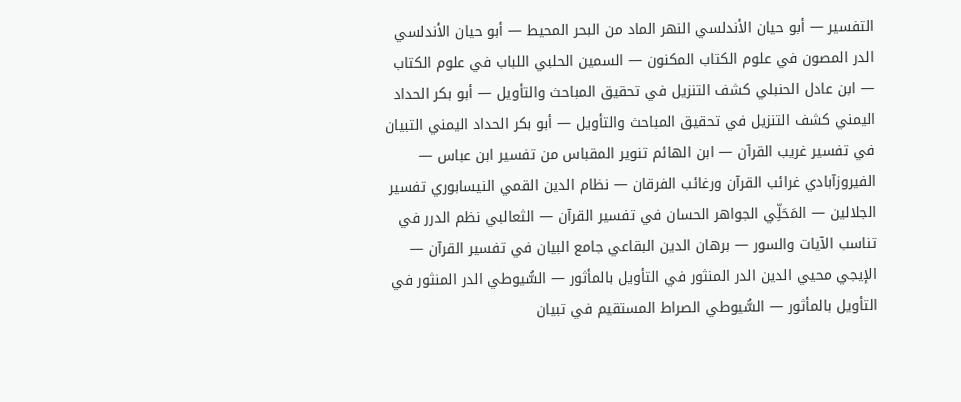التفسير — أبو حيان الأندلسي النهر الماد من البحر المحيط — أبو حيان الأندلسي الدر المصون في علوم الكتاب المكنون — السمين الحلبي اللباب في علوم الكتاب — ابن عادل الحنبلي كشف التنزيل في تحقيق المباحث والتأويل — أبو بكر الحداد اليمني كشف التنزيل في تحقيق المباحث والتأويل — أبو بكر الحداد اليمني التبيان في تفسير غريب القرآن — ابن الهائم تنوير المقباس من تفسير ابن عباس — الفيروزآبادي غرائب القرآن ورغائب الفرقان — نظام الدين القمي النيسابوري تفسير الجلالين — المَحَلِّي الجواهر الحسان في تفسير القرآن — الثعالبي نظم الدرر في تناسب الآيات والسور — برهان الدين البقاعي جامع البيان في تفسير القرآن — الإيجي محيي الدين الدر المنثور في التأويل بالمأثور — السُّيوطي الدر المنثور في التأويل بالمأثور — السُّيوطي الصراط المستقيم في تبيان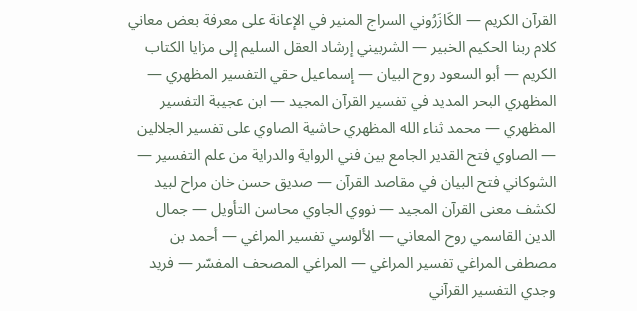القرآن الكريم — الكَازَرُوني السراج المنير في الإعانة على معرفة بعض معاني كلام ربنا الحكيم الخبير — الشربيني إرشاد العقل السليم إلى مزايا الكتاب الكريم — أبو السعود روح البيان — إسماعيل حقي التفسير المظهري — المظهري البحر المديد في تفسير القرآن المجيد — ابن عجيبة التفسير المظهري — محمد ثناء الله المظهري حاشية الصاوي على تفسير الجلالين — الصاوي فتح القدير الجامع بين فني الرواية والدراية من علم التفسير — الشوكاني فتح البيان في مقاصد القرآن — صديق حسن خان مراح لبيد لكشف معنى القرآن المجيد — نووي الجاوي محاسن التأويل — جمال الدين القاسمي روح المعاني — الألوسي تفسير المراغي — أحمد بن مصطفى المراغي تفسير المراغي — المراغي المصحف المفسّر — فريد وجدي التفسير القرآني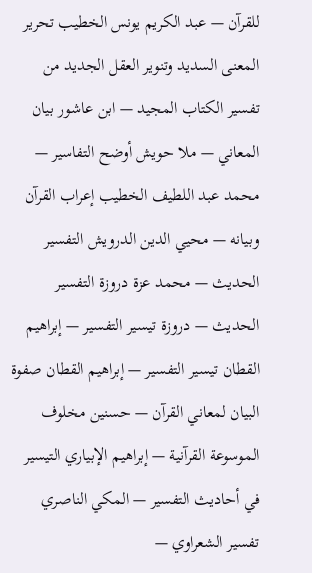للقرآن — عبد الكريم يونس الخطيب تحرير المعنى السديد وتنوير العقل الجديد من تفسير الكتاب المجيد — ابن عاشور بيان المعاني — ملا حويش أوضح التفاسير — محمد عبد اللطيف الخطيب إعراب القرآن وبيانه — محيي الدين الدرويش التفسير الحديث — محمد عزة دروزة التفسير الحديث — دروزة تيسير التفسير — إبراهيم القطان تيسير التفسير — إبراهيم القطان صفوة البيان لمعاني القرآن — حسنين مخلوف الموسوعة القرآنية — إبراهيم الإبياري التيسير في أحاديث التفسير — المكي الناصري تفسير الشعراوي —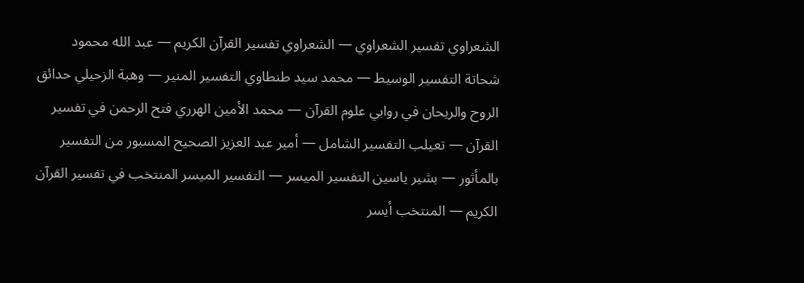الشعراوي تفسير الشعراوي — الشعراوي تفسير القرآن الكريم — عبد الله محمود شحاتة التفسير الوسيط — محمد سيد طنطاوي التفسير المنير — وهبة الزحيلي حدائق الروح والريحان في روابي علوم القرآن — محمد الأمين الهرري فتح الرحمن في تفسير القرآن — تعيلب التفسير الشامل — أمير عبد العزيز الصحيح المسبور من التفسير بالمأثور — بشير ياسين التفسير الميسر — التفسير الميسر المنتخب في تفسير القرآن الكريم — المنتخب أيسر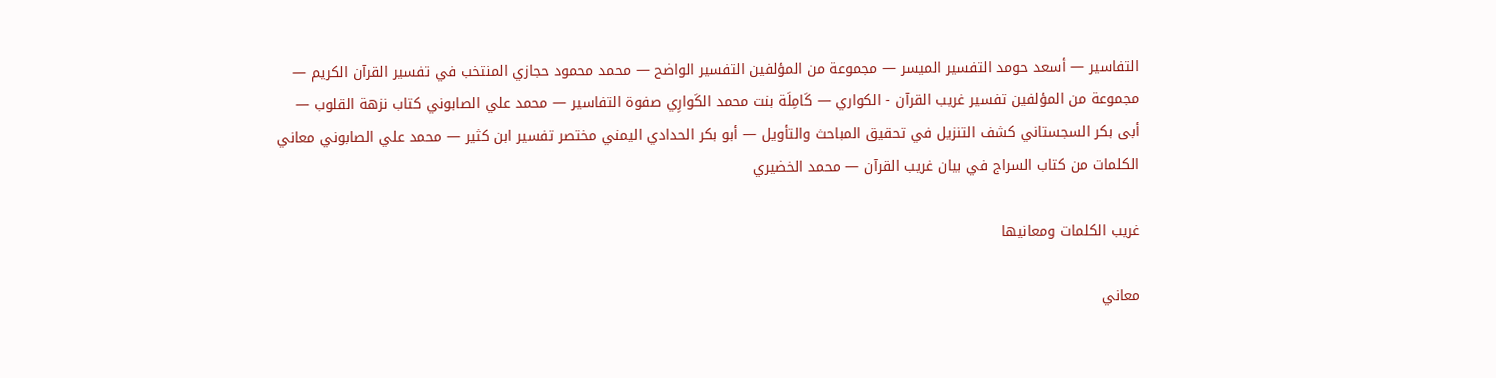التفاسير — أسعد حومد التفسير الميسر — مجموعة من المؤلفين التفسير الواضح — محمد محمود حجازي المنتخب في تفسير القرآن الكريم — مجموعة من المؤلفين تفسير غريب القرآن - الكواري — كَامِلَة بنت محمد الكَوارِي صفوة التفاسير — محمد علي الصابوني كتاب نزهة القلوب — أبى بكر السجستاني كشف التنزيل في تحقيق المباحث والتأويل — أبو بكر الحدادي اليمني مختصر تفسير ابن كثير — محمد علي الصابوني معاني الكلمات من كتاب السراج في بيان غريب القرآن — محمد الخضيري

غريب الكلمات ومعانيها

معاني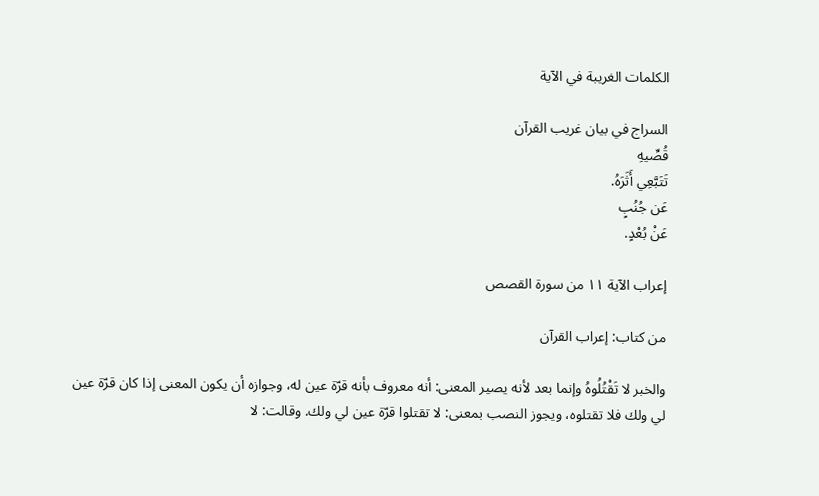الكلمات الغريبة في الآية

السراج في بيان غريب القرآن
قُصِّيهِ
تَتَبَّعِي أَثَرَهُ.
عَن جُنُبٍ
عَنْ بُعْدٍ.

إعراب الآية ١١ من سورة القصص

من كتاب: إعراب القرآن

والخبر لا تَقْتُلُوهُ وإنما بعد لأنه يصير المعنى: أنه معروف بأنه قرّة عين له، وجوازه أن يكون المعنى إذا كان قرّة عين لي ولك فلا تقتلوه، ويجوز النصب بمعنى: لا تقتلوا قرّة عين لي ولك. وقالت: لا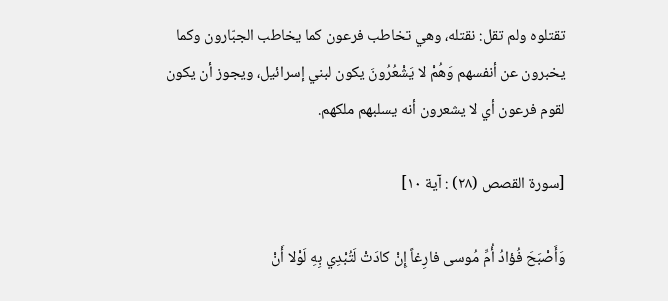تقتلوه ولم تقل: نقتله، وهي تخاطب فرعون كما يخاطب الجبّارون وكما يخبرون عن أنفسهم وَهُمْ لا يَشْعُرُونَ يكون لبني إسرائيل، ويجوز أن يكون لقوم فرعون أي لا يشعرون أنه يسلبهم ملكهم.

[سورة القصص (٢٨) : آية ١٠]

وَأَصْبَحَ فُؤادُ أُمِّ مُوسى فارِغاً إِنْ كادَتْ لَتُبْدِي بِهِ لَوْلا أَنْ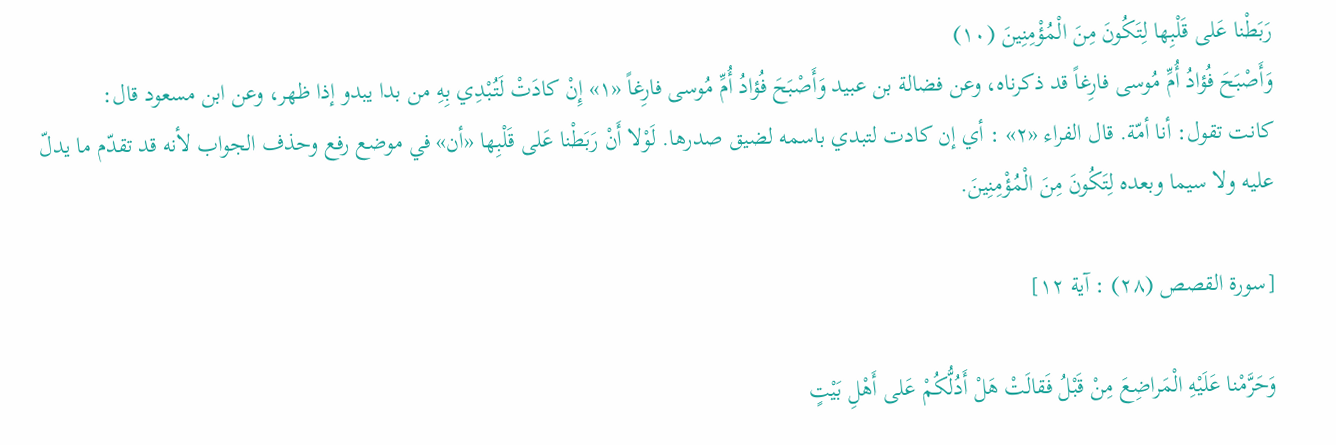رَبَطْنا عَلى قَلْبِها لِتَكُونَ مِنَ الْمُؤْمِنِينَ (١٠)
وَأَصْبَحَ فُؤادُ أُمِّ مُوسى فارِغاً قد ذكرناه، وعن فضالة بن عبيد وَأَصْبَحَ فُؤادُ أُمِّ مُوسى فارِغاً «١» إِنْ كادَتْ لَتُبْدِي بِهِ من بدا يبدو إذا ظهر، وعن ابن مسعود قال:
كانت تقول: أنا أمّة. قال الفراء «٢» : أي إن كادت لتبدي باسمه لضيق صدرها. لَوْلا أَنْ رَبَطْنا عَلى قَلْبِها «أن» في موضع رفع وحذف الجواب لأنه قد تقدّم ما يدلّ عليه ولا سيما وبعده لِتَكُونَ مِنَ الْمُؤْمِنِينَ.

[سورة القصص (٢٨) : آية ١٢]

وَحَرَّمْنا عَلَيْهِ الْمَراضِعَ مِنْ قَبْلُ فَقالَتْ هَلْ أَدُلُّكُمْ عَلى أَهْلِ بَيْتٍ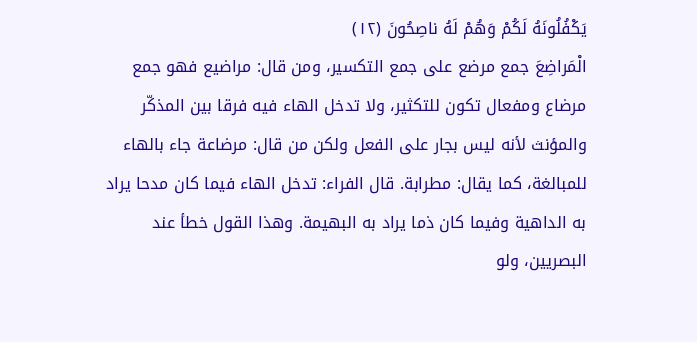يَكْفُلُونَهُ لَكُمْ وَهُمْ لَهُ ناصِحُونَ (١٢)
الْمَراضِعَ جمع مرضع على جمع التكسير، ومن قال: مراضيع فهو جمع مرضاع ومفعال تكون للتكثير، ولا تدخل الهاء فيه فرقا بين المذكّر والمؤنث لأنه ليس بجار على الفعل ولكن من قال: مرضاعة جاء بالهاء للمبالغة، كما يقال: مطرابة. قال الفراء: تدخل الهاء فيما كان مدحا يراد به الداهية وفيما كان ذما يراد به البهيمة. وهذا القول خطأ عند البصريين، ولو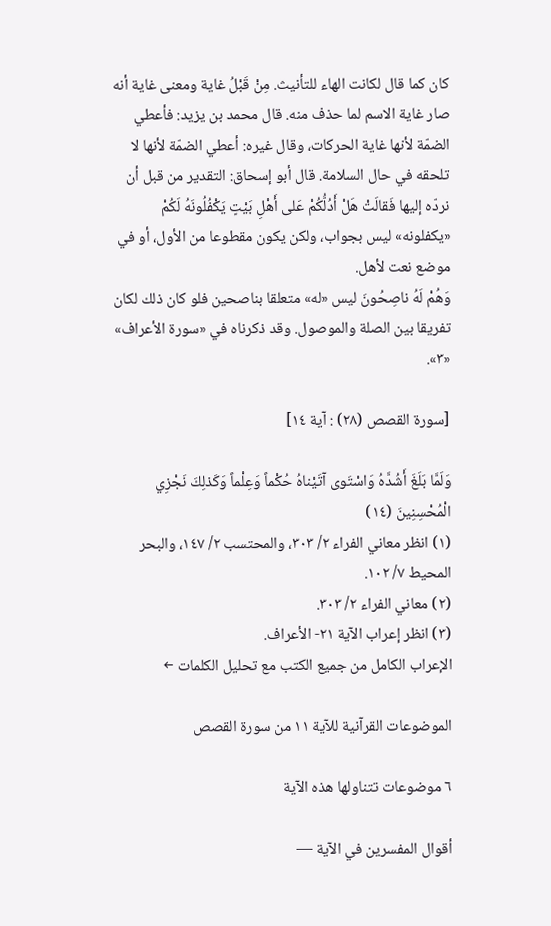كان كما قال لكانت الهاء للتأنيث. مِنْ قَبْلُ غاية ومعنى غاية أنه صار غاية الاسم لما حذف منه. قال محمد بن يزيد: فأعطي الضمّة لأنها غاية الحركات، وقال غيره: أعطي الضمّة لأنها لا تلحقه في حال السلامة. قال أبو إسحاق: التقدير من قبل أن نردّه إليها فَقالَتْ هَلْ أَدُلُّكُمْ عَلى أَهْلِ بَيْتٍ يَكْفُلُونَهُ لَكُمْ «يكفلونه» ليس بجواب، ولكن يكون مقطوعا من الأول، أو في موضع نعت لأهل.
وَهُمْ لَهُ ناصِحُونَ ليس «له» متعلقا بناصحين فلو كان ذلك لكان تفريقا بين الصلة والموصول. وقد ذكرناه في «سورة الأعراف» «٣».

[سورة القصص (٢٨) : آية ١٤]

وَلَمَّا بَلَغَ أَشُدَّهُ وَاسْتَوى آتَيْناهُ حُكْماً وَعِلْماً وَكَذلِكَ نَجْزِي الْمُحْسِنِينَ (١٤)
(١) انظر معاني الفراء ٢/ ٣٠٣، والمحتسب ٢/ ١٤٧، والبحر المحيط ٧/ ١٠٢.
(٢) معاني الفراء ٢/ ٣٠٣.
(٣) انظر إعراب الآية ٢١- الأعراف.
الإعراب الكامل من جميع الكتب مع تحليل الكلمات ←

الموضوعات القرآنية للآية ١١ من سورة القصص

٦ موضوعات تتناولها هذه الآية

أقوال المفسرين في الآية —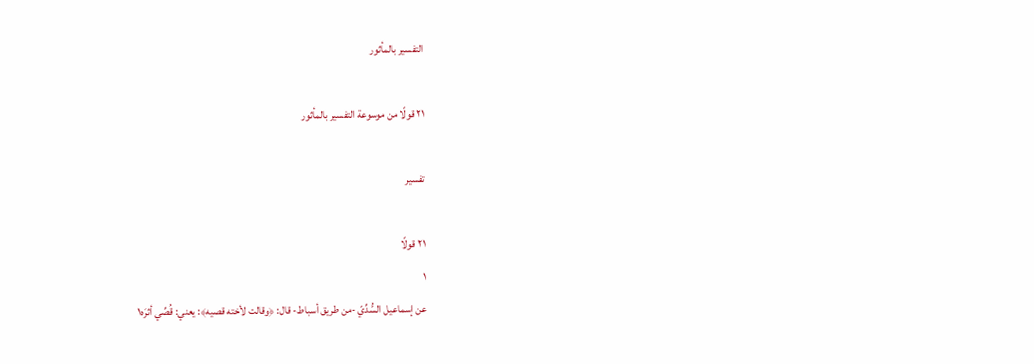التفسير بالمأثور

٢١ قولًا من موسوعة التفسير بالمأثور

تفسير

٢١ قولًا
١
عن إسماعيل السُّدِّيّ -من طريق أسباط- قال: ﴿وقالت لأخته قصيه﴾: يعني: قُصِّي أثرَه١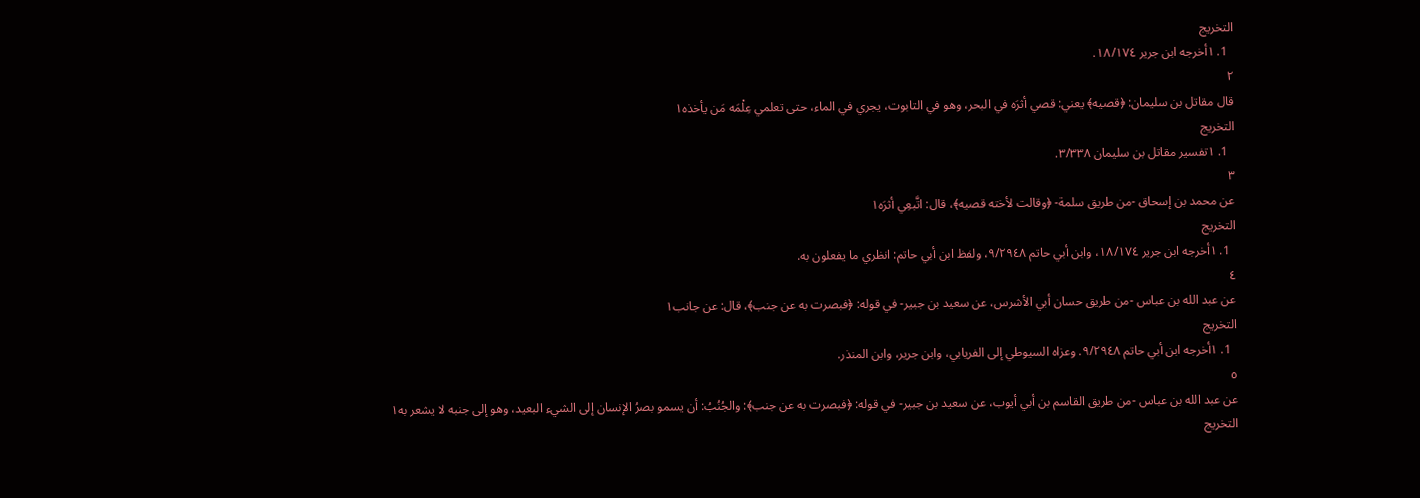التخريج
  1. ١أخرجه ابن جرير ١٨/١٧٤.
٢
قال مقاتل بن سليمان: ﴿قصيه﴾ يعني: قصي أثرَه في البحر، وهو في التابوت، يجري في الماء، حتى تعلمي عِلْمَه مَن يأخذه١
التخريج
  1. ١تفسير مقاتل بن سليمان ٣/٣٣٨.
٣
عن محمد بن إسحاق -من طريق سلمة- ﴿وقالت لأخته قصيه﴾، قال: اتَّبعِي أثرَه١
التخريج
  1. ١أخرجه ابن جرير ١٨/١٧٤، وابن أبي حاتم ٩/٢٩٤٨، ولفظ ابن أبي حاتم: انظري ما يفعلون به.
٤
عن عبد الله بن عباس -من طريق حسان أبي الأشرس، عن سعيد بن جبير- في قوله: ﴿فبصرت به عن جنب﴾، قال: عن جانب١
التخريج
  1. ١أخرجه ابن أبي حاتم ٩/٢٩٤٨. وعزاه السيوطي إلى الفريابي، وابن جرير، وابن المنذر.
٥
عن عبد الله بن عباس -من طريق القاسم بن أبي أيوب، عن سعيد بن جبير- في قوله: ﴿فبصرت به عن جنب﴾: والجُنُبُ: أن يسمو بصرُ الإنسان إلى الشيء البعيد، وهو إلى جنبه لا يشعر به١
التخريج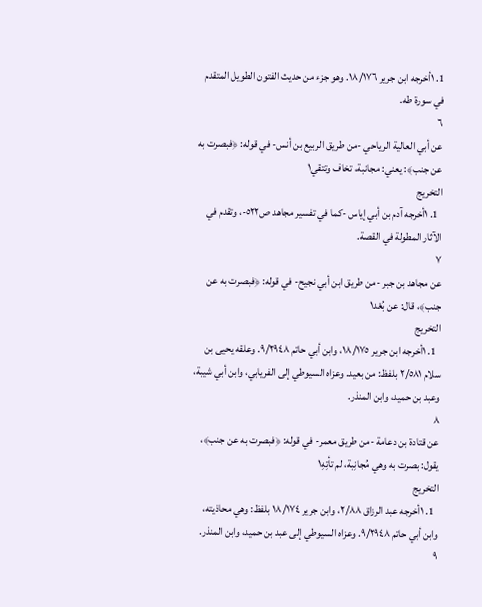1. ١أخرجه ابن جرير ١٨/١٧٦. وهو جزء من حديث الفتون الطويل المتقدم في سورة طه.
٦
عن أبي العالية الرياحي -من طريق الربيع بن أنس- في قوله: ﴿فبصرت به عن جنب﴾: يعني: مجانبة، تخاف وتتقي١
التخريج
  1. ١أخرجه آدم بن أبي إياس -كما في تفسير مجاهد ص٥٢٢-، وتقدم في الآثار المطولة في القصة.
٧
عن مجاهد بن جبر -من طريق ابن أبي نجيح- في قوله: ﴿فبصرت به عن جنب﴾، قال: عن بُعْد١
التخريج
  1. ١أخرجه ابن جرير ١٨/١٧٥، وابن أبي حاتم ٩/٢٩٤٨. وعلقه يحيى بن سلام ٢/٥٨١ بلفظ: من بعيد. وعزاه السيوطي إلى الفريابي، وابن أبي شيبة، وعبد بن حميد، وابن المنذر.
٨
عن قتادة بن دعامة -من طريق معمر- في قوله: ﴿فبصرت به عن جنب﴾، يقول: بصرت به وهي مُجانِبة، لم تأتِهِ١
التخريج
  1. ١أخرجه عبد الرزاق ٢/٨٨، وابن جرير ١٨/١٧٤ بلفظ: وهي محاذيته، وابن أبي حاتم ٩/٢٩٤٨. وعزاه السيوطي إلى عبد بن حميد، وابن المنذر.
٩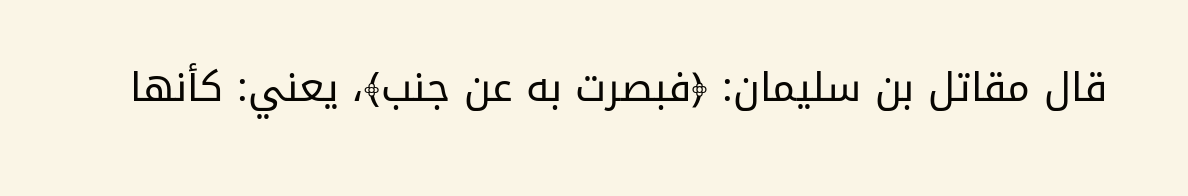قال مقاتل بن سليمان: ﴿فبصرت به عن جنب﴾، يعني: كأنها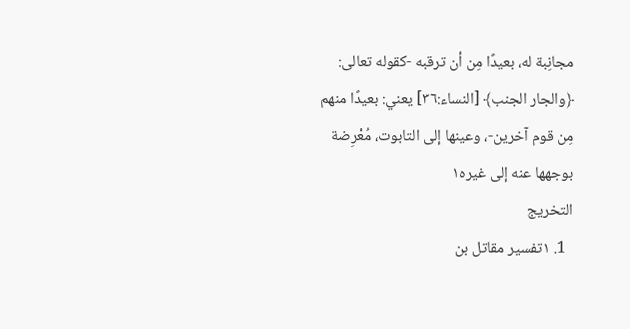مجانِبة له، بعيدًا مِن أن ترقبه -كقوله تعالى: ﴿والجار الجنب﴾ [النساء:٣٦] يعني: بعيدًا منهم مِن قوم آخرين-، وعينها إلى التابوت، مُعْرِضة بوجهها عنه إلى غيره١
التخريج
  1. ١تفسير مقاتل بن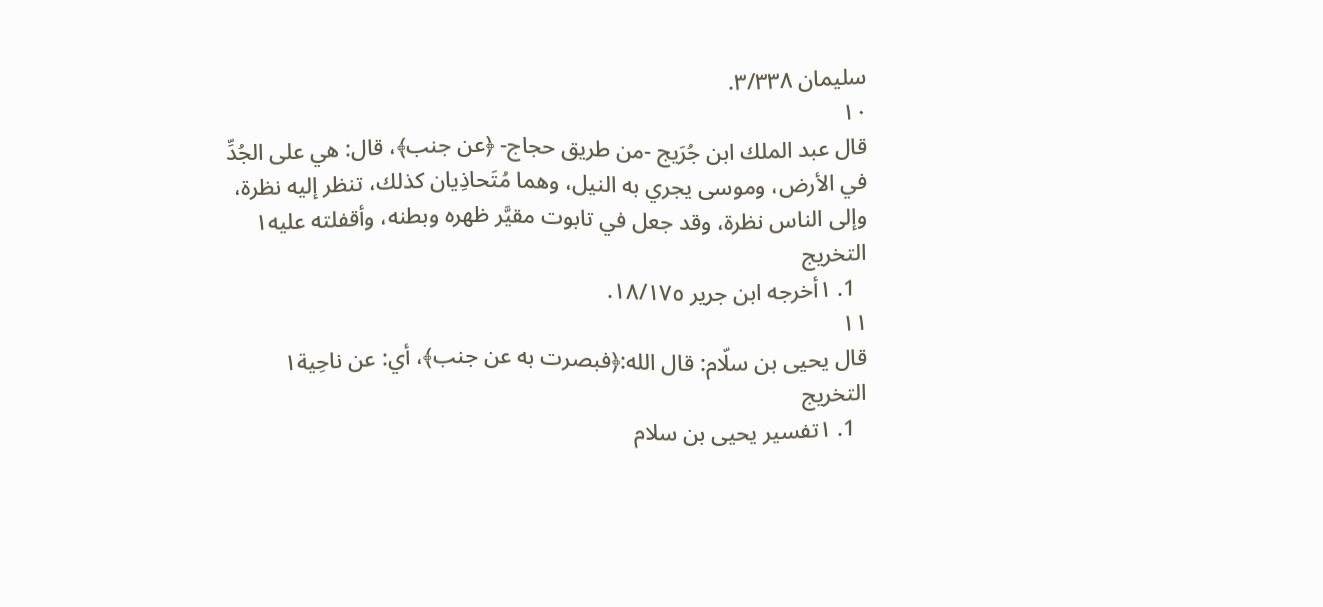سليمان ٣/٣٣٨.
١٠
قال عبد الملك ابن جُرَيج -من طريق حجاج- ﴿عن جنب﴾، قال: هي على الجُدِّ في الأرض، وموسى يجري به النيل، وهما مُتَحاذِيان كذلك، تنظر إليه نظرة، وإلى الناس نظرة، وقد جعل في تابوت مقيَّر ظهره وبطنه، وأقفلته عليه١
التخريج
  1. ١أخرجه ابن جرير ١٨/١٧٥.
١١
قال يحيى بن سلّام: قال الله:﴿فبصرت به عن جنب﴾، أي: عن ناحِية١
التخريج
  1. ١تفسير يحيى بن سلام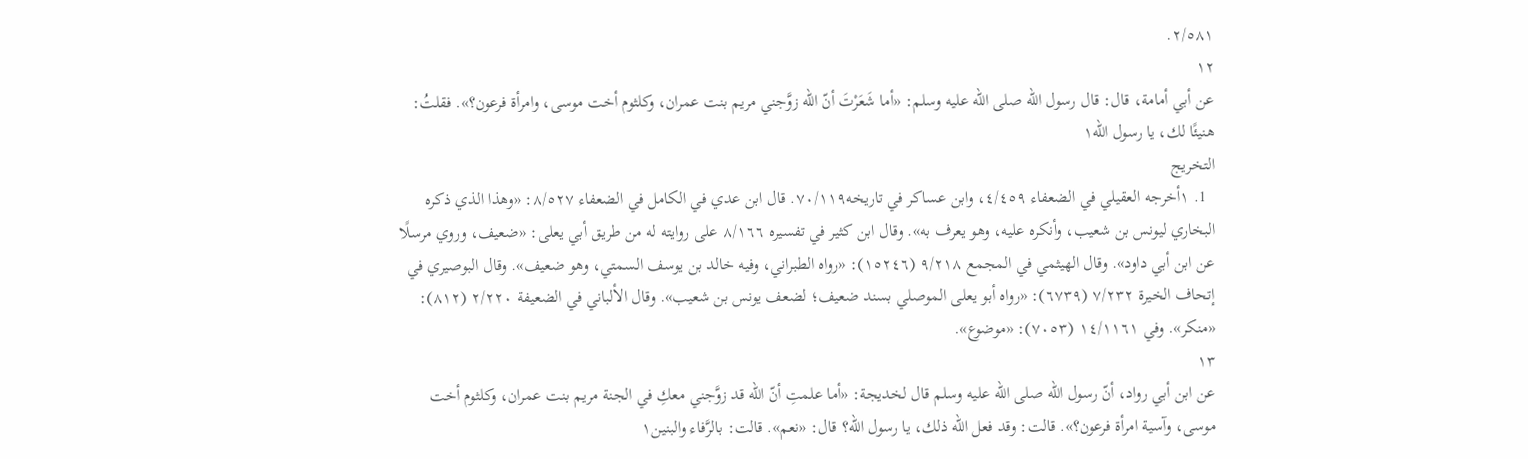٢/٥٨١.
١٢
عن أبي أمامة، قال: قال رسول الله صلى الله عليه وسلم: «أما شَعَرْتَ أنّ الله زوَّجني مريم بنت عمران، وكلثوم أخت موسى، وامرأة فرعون؟». فقلتُ: هنيئًا لك، يا رسول الله١
التخريج
  1. ١أخرجه العقيلي في الضعفاء ٤/٤٥٩، وابن عساكر في تاريخه٧٠/١١٩. قال ابن عدي في الكامل في الضعفاء ٨/٥٢٧: «وهذا الذي ذكره البخاري ليونس بن شعيب، وأنكره عليه، وهو يعرف به». وقال ابن كثير في تفسيره ٨/١٦٦ على روايته له من طريق أبي يعلى: «ضعيف، وروي مرسلًا عن ابن أبي داود». وقال الهيثمي في المجمع ٩/٢١٨ (١٥٢٤٦): «رواه الطبراني، وفيه خالد بن يوسف السمتي، وهو ضعيف». وقال البوصيري في إتحاف الخيرة ٧/٢٣٢ (٦٧٣٩): «رواه أبو يعلى الموصلي بسند ضعيف؛ لضعف يونس بن شعيب». وقال الألباني في الضعيفة ٢/٢٢٠ (٨١٢): «منكر». وفي ١٤/١١٦١ (٧٠٥٣): «موضوع».
١٣
عن ابن أبي رواد، أنّ رسول الله صلى الله عليه وسلم قال لخديجة: «أما علمتِ أنّ الله قد زوَّجني معكِ في الجنة مريم بنت عمران، وكلثوم أخت موسى، وآسية امرأة فرعون؟». قالت: وقد فعل الله ذلك، يا رسول الله؟ قال: «نعم». قالت: بالرَّفاء والبنين١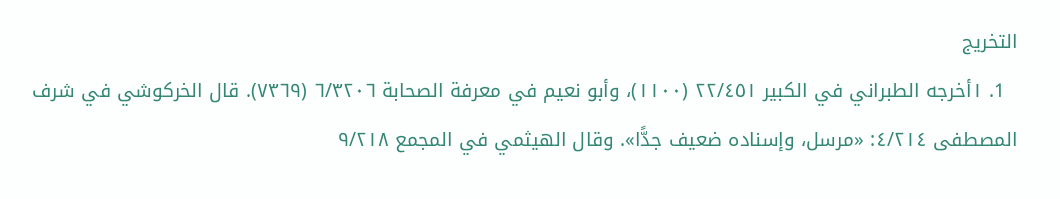التخريج
  1. ١أخرجه الطبراني في الكبير ٢٢/٤٥١ (١١٠٠)، وأبو نعيم في معرفة الصحابة ٦/٣٢٠٦ (٧٣٦٩). قال الخركوشي في شرف المصطفى ٤/٢١٤: «مرسل، وإسناده ضعيف جدًّا». وقال الهيثمي في المجمع ٩/٢١٨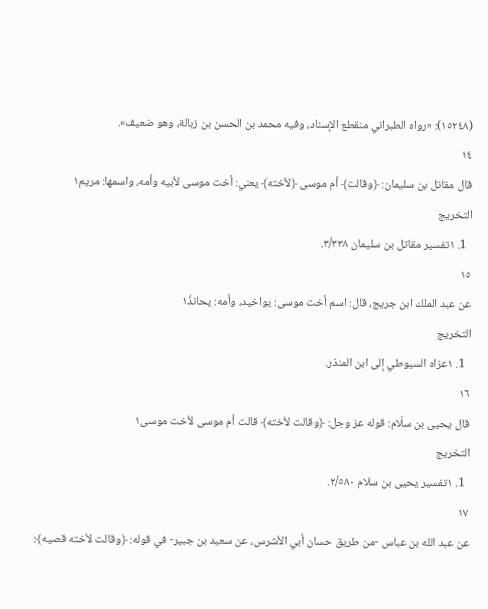(١٥٢٤٨): «رواه الطبراني منقطع الإسناد، وفيه محمد بن الحسن بن زبالة، وهو ضعيف».
١٤
قال مقاتل بن سليمان: ﴿وقالت﴾ أم موسى ﴿لأخته﴾ يعني: أخت موسى لأبيه وأمه، واسمها: مريم١
التخريج
  1. ١تفسير مقاتل بن سليمان ٣/٣٣٨.
١٥
عن عبد الملك ابن جريج، قال: اسم أخت موسى: يواخيد، وأمه: يحانذُ١
التخريج
  1. ١عزاه السيوطي إلى ابن المنذر.
١٦
قال يحيى بن سلّام: قوله عز وجل: ﴿وقالت لأخته﴾ قالت أم موسى لأخت موسى١
التخريج
  1. ١تفسير يحيى بن سلام ٢/٥٨٠.
١٧
عن عبد الله بن عباس -من طريق حسان أبي الأشرس، عن سعيد بن جبير- في قوله: ﴿وقالت لأخته قصيه﴾: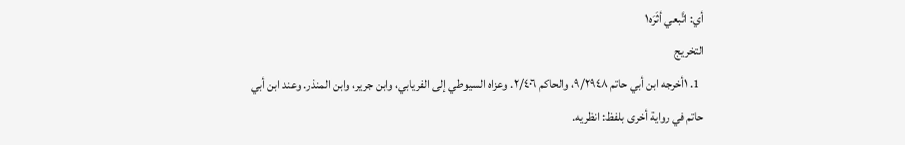أي: اتَّبعي أثَرَه١
التخريج
  1. ١أخرجه ابن أبي حاتم ٩/٢٩٤٨، والحاكم ٢/٤٠٦. وعزاه السيوطي إلى الفريابي، وابن جرير، وابن المنذر. وعند ابن أبي حاتم في رواية أخرى بلفظ: انظريه.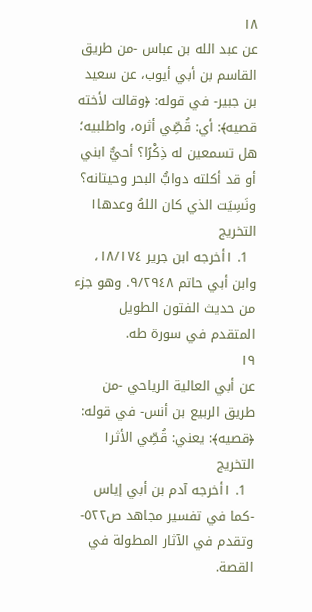١٨
عن عبد الله بن عباس -من طريق القاسم بن أبي أيوب، عن سعيد بن جبير- في قوله: ﴿وقالت لأخته قصيه﴾: أي: قُصِّي أثره، واطلبيه؛ هل تسمعين له ذِكْرًا؟ أحيٌّ ابني أو قد أكلته دوابُّ البحر وحيتانه؟ ونَسِيَت الذي كان اللهُ وعدها١
التخريج
  1. ١أخرجه ابن جرير ١٨/١٧٤، وابن أبي حاتم ٩/٢٩٤٨. وهو جزء من حديث الفتون الطويل المتقدم في سورة طه.
١٩
عن أبي العالية الرياحي -من طريق الربيع بن أنس- في قوله: ﴿قصيه﴾: يعني: قُصِّي الأثر١
التخريج
  1. ١أخرجه آدم بن أبي إياس -كما في تفسير مجاهد ص٥٢٢- وتقدم في الآثار المطولة في القصة.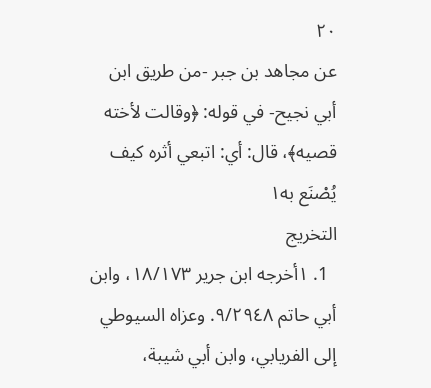٢٠
عن مجاهد بن جبر -من طريق ابن أبي نجيح- في قوله: ﴿وقالت لأخته قصيه﴾، قال: أي: اتبعي أثره كيف يُصْنَع به١
التخريج
  1. ١أخرجه ابن جرير ١٨/١٧٣، وابن أبي حاتم ٩/٢٩٤٨. وعزاه السيوطي إلى الفريابي، وابن أبي شيبة،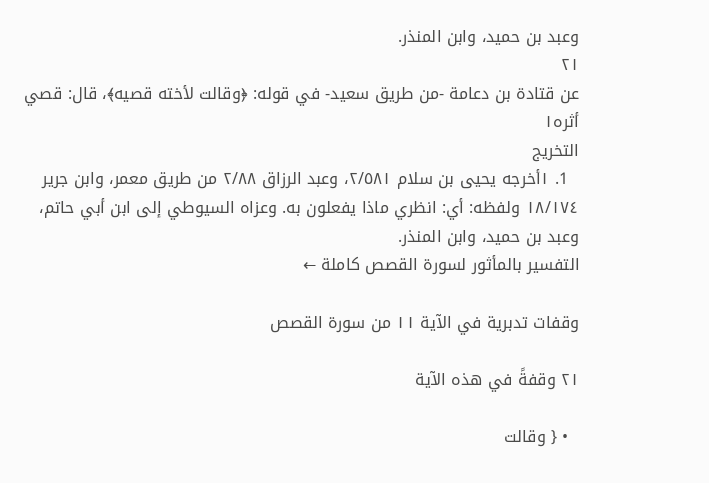وعبد بن حميد، وابن المنذر.
٢١
عن قتادة بن دعامة -من طريق سعيد- في قوله: ﴿وقالت لأخته قصيه﴾، قال: قصي أثره١
التخريج
  1. ١أخرجه يحيى بن سلام ٢/٥٨١، وعبد الرزاق ٢/٨٨ من طريق معمر، وابن جرير ١٨/١٧٤ ولفظه: أي: انظري ماذا يفعلون به. وعزاه السيوطي إلى ابن أبي حاتم، وعبد بن حميد، وابن المنذر.
التفسير بالمأثور لسورة القصص كاملة ←

وقفات تدبرية في الآية ١١ من سورة القصص

٢١ وقفةً في هذه الآية

  • { وقالت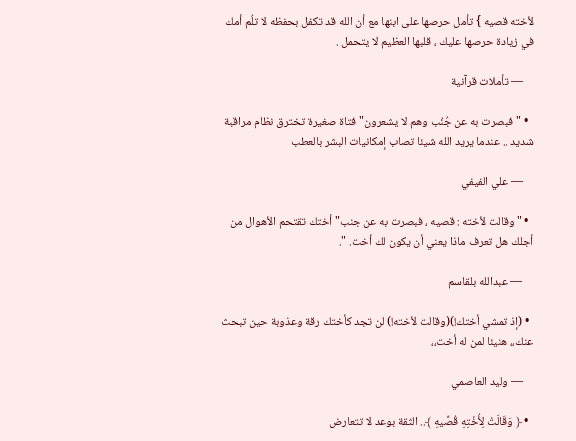لأخته قصيه } تأمل حرصها على ابنها مع أن الله قد تكفل بحفظه لا تلُم أمك في زيادة حرصها عليك ، قلبها العظيم لا يتحمل .

    — تأملات قرآنية

  • "فبصرت به عن جُنُب وهم لا يشعرون" فتاة صغيرة تخترق نظام مراقبة شديد .. عندما يريد الله شيئا تصاب إمكانيات البشر بالعطب

    — علي الفيفي

  • "وقالت لأخته : قصيه ، فبصرت به عن جنب" أختك تقتحم الأهوال من أجلك هل تعرف ماذا يعني أن يكون لك أخت. ".

    — عبدالله بلقاسم

  • (إذ تمشي أختك!)(وقالت لأخته!) لن تجد كأختك رقة وعذوبة حين تبحث عنك،، هنيئا لمن له أخت،،

    — وليد العاصمي

  • ﴿ وَقَالَتْ لِأُخْتِهِ قُصِّيهِ ﴾.. الثقة بوعد لا تتعارض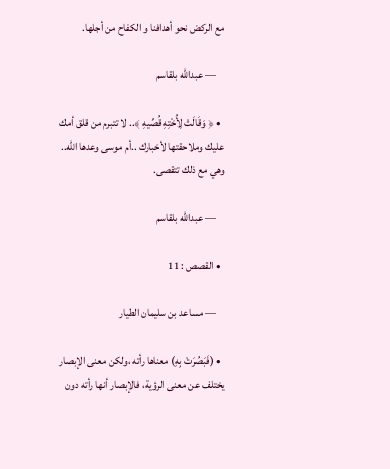مع الركض نحو أهدافنا و الكفاح من أجلها.

    — عبدالله بلقاسم

  • ﴿ وَقَالَتْ لِأُخْتِهِ قُصِّيهِ ﴾.. لا تتبرم من قلق أمك عليك وملاحقتها لأخبارك ..أم موسى وعدها الله.. وهي مع ذلك تتقصى.

    — عبدالله بلقاسم

  • القصص : 11

    — مساعد بن سليمان الطيار

  • (فَبَصُرَتْ بِهِ) معناها رأته ،ولكن معنى الإبصار يختلف عن معنى الرؤية، فالإبصار أنها رأته دون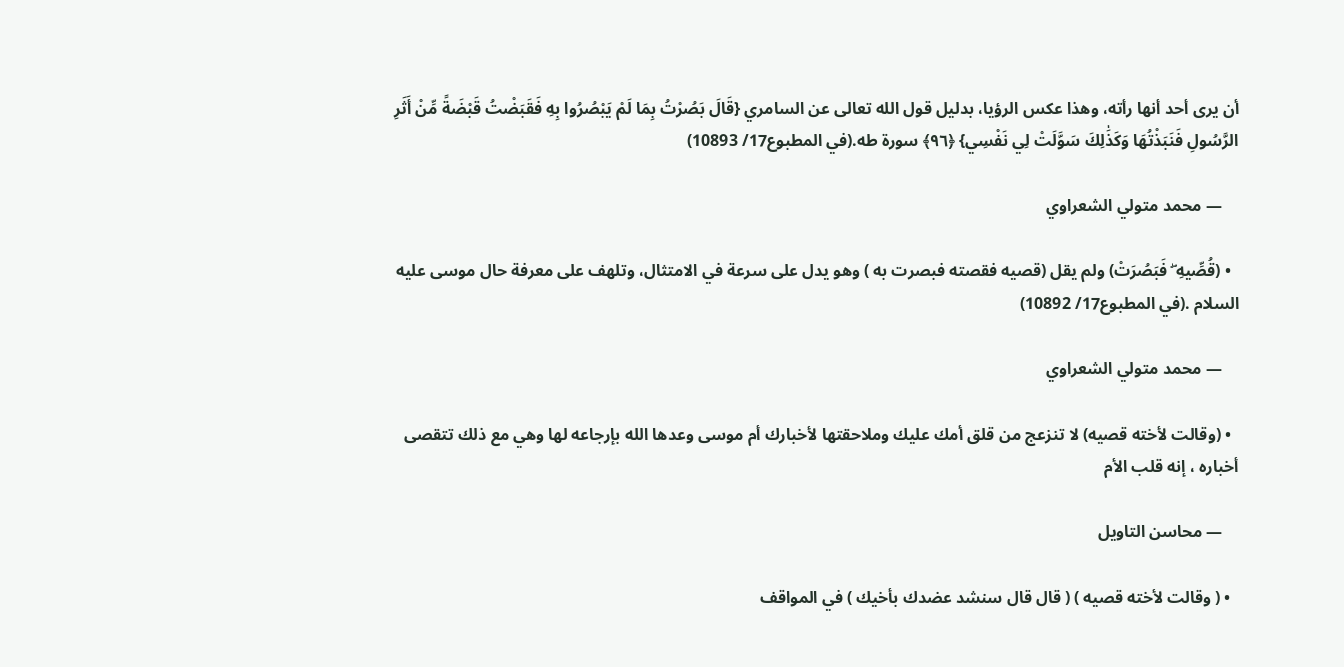أن يرى أحد أنها رأته، وهذا عكس الرؤيا، بدليل قول الله تعالى عن السامري {قَالَ بَصُرْتُ بِمَا لَمْ يَبْصُرُوا بِهِ فَقَبَضْتُ قَبْضَةً مِّنْ أَثَرِ الرَّسُولِ فَنَبَذْتُهَا وَكَذَٰلِكَ سَوَّلَتْ لِي نَفْسِي} ﴿٩٦﴾ سورة طه.(في المطبوع17/ 10893)

    — محمد متولي الشعراوي

  • (قُصِّيهِ ۖ فَبَصُرَتْ) ولم يقل (قصيه فقصته فبصرت به ) وهو يدل على سرعة في الامتثال، وتلهف على معرفة حال موسى عليه السلام .(في المطبوع17/ 10892)

    — محمد متولي الشعراوي

  • (وقالت لأخته قصيه) لا تنزعج من قلق أمك عليك وملاحقتها لأخبارك أم موسى وعدها الله بإرجاعه لها وهي مع ذلك تتقصى أخباره ، إنه قلب الأم

    — محاسن التاويل

  • ( وقالت لأخته قصيه ) ( قال قال سنشد عضدك بأخيك ) في المواقف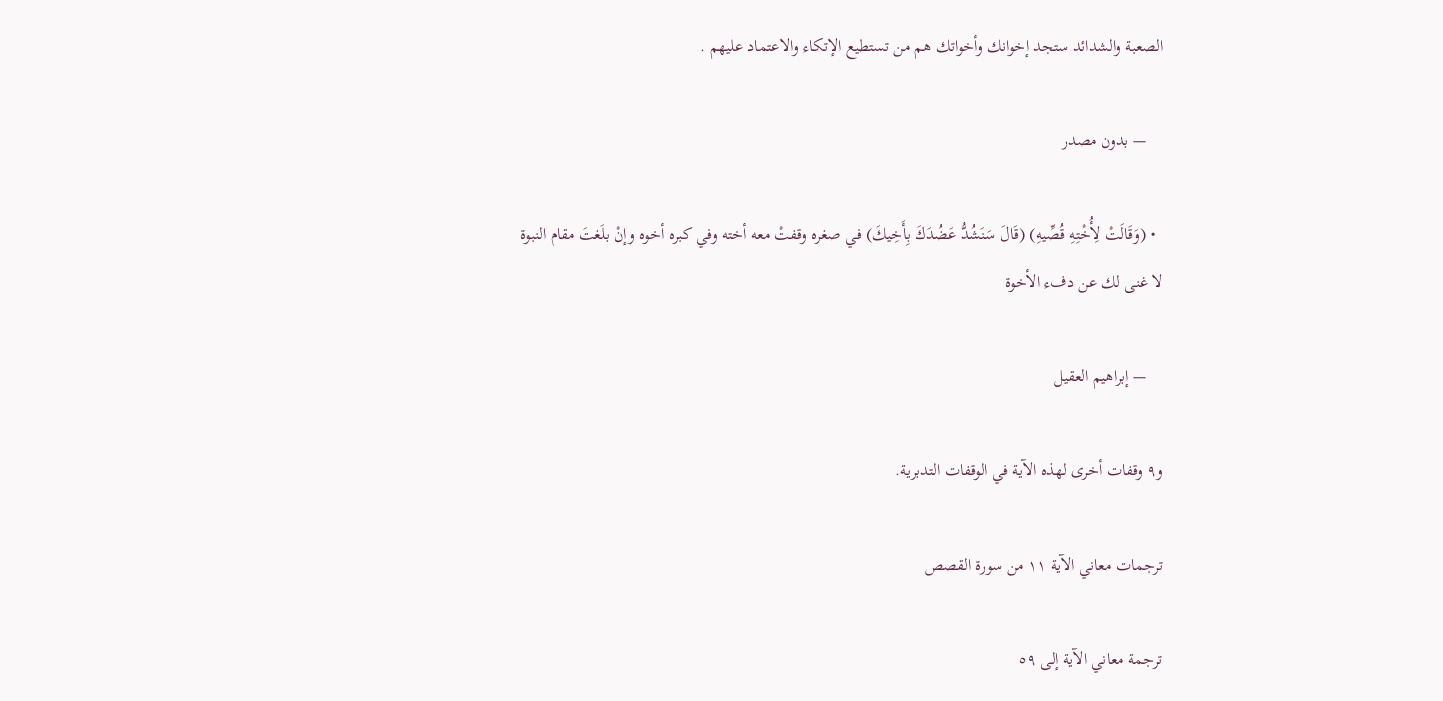الصعبة والشدائد ستجد إخوانك وأخواتك هم من تستطيع الإتكاء والاعتماد عليهم .

    — بدون مصدر

  • (وَقَالَتْ لِأُخْتِهِ قُصِّيهِ) (قَالَ سَنَشُدُّ عَضُدَكَ بِأَخِيكَ) في صغره وقفتْ معه أخته وفي كبره أخوه وإنْ بلَغتَ مقام النبوة لا غنى لك عن دفء الأخوة

    — إبراهيم العقيل

و٩ وقفات أخرى لهذه الآية في الوقفات التدبرية.

ترجمات معاني الآية ١١ من سورة القصص

ترجمة معاني الآية إلى ٥٩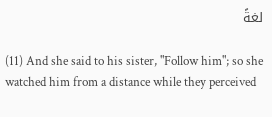لغةً

(11) And she said to his sister, "Follow him"; so she watched him from a distance while they perceived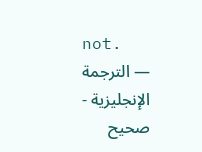not.
— الترجمة الإنجليزية - صحيح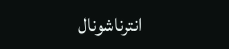انترناشونال